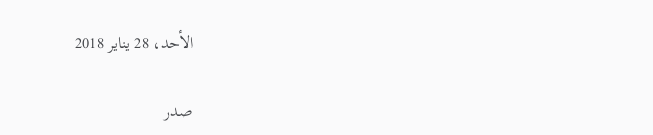الأحد، 28 يناير 2018

صدر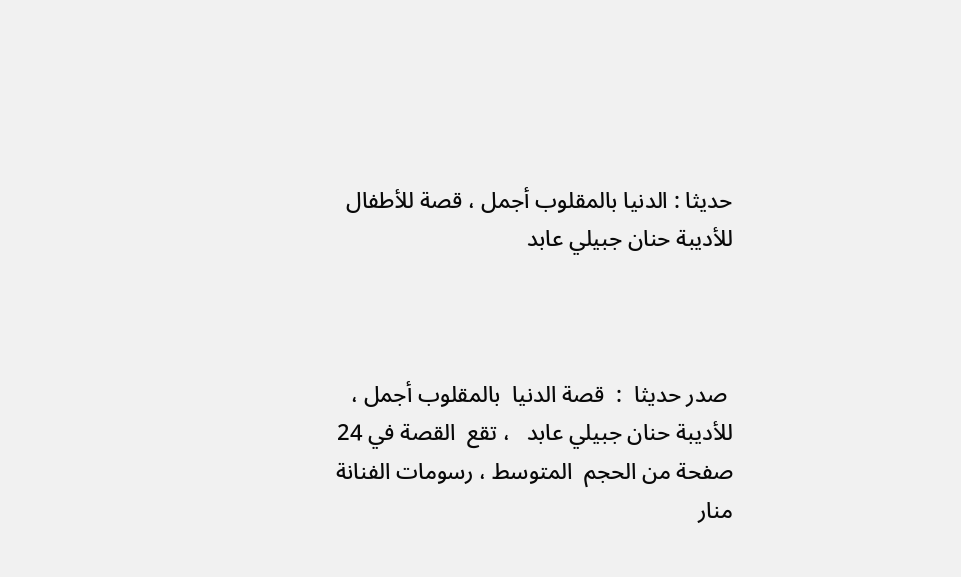حديثا : الدنيا بالمقلوب أجمل ، قصة للأطفال للأديبة حنان جبيلي عابد



 صدر حديثا  :  قصة الدنيا  بالمقلوب أجمل ، للأديبة حنان جبيلي عابد   ، تقع  القصة في 24  صفحة من الحجم  المتوسط ، رسومات الفنانة منار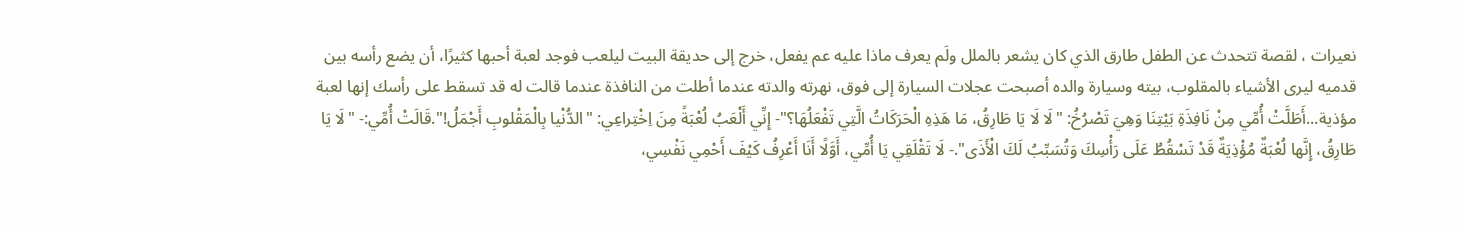نعيرات ، لقصة تتحدث عن الطفل طارق الذي كان يشعر بالملل ولَم يعرف ماذا عليه عم يفعل، خرج إلى حديقة البيت ليلعب فوجد لعبة أحبها كثيرًا، أن يضع رأسه بين قدميه ليرى الأشياء بالمقلوب، بيته وسيارة والده أصبحت عجلات السيارة إلى فوق، نهرته والدته عندما أطلت من النافذة عندما قالت له قد تسقط على رأسك إنها لعبة مؤذية...أَطَلَّتْ أُمِّي مِنْ نَافِذَةِ بَيْتِنَا وَهِيَ تَصْرُخُ: "لَا لَا يَا طَارِقُ، مَا هَذِهِ الْحَرَكَاتُ الَّتِي تَفْعَلُهَا؟"- إِنِّي أَلْعَبُ لُعْبَةً مِنَ اِخْتِراعِي: "الدُّنْيا بِالْمَقْلوبِ أَجْمَلُ!".قَالَتْ أُمِّي:- "لَا يَا طَارِقُ، إِنَّها لُعْبَةٌ مُؤْذِيَةٌ قَدْ تَسْقُطُ عَلَى رَأْسِكَ وَتُسَبِّبُ لَكَ الْأَذَى".- لَا تَقْلَقِي يَا أُمِّي، أَوَّلًا أَنَا أَعْرِفُ كَيْفَ أَحْمِي نَفْسِي،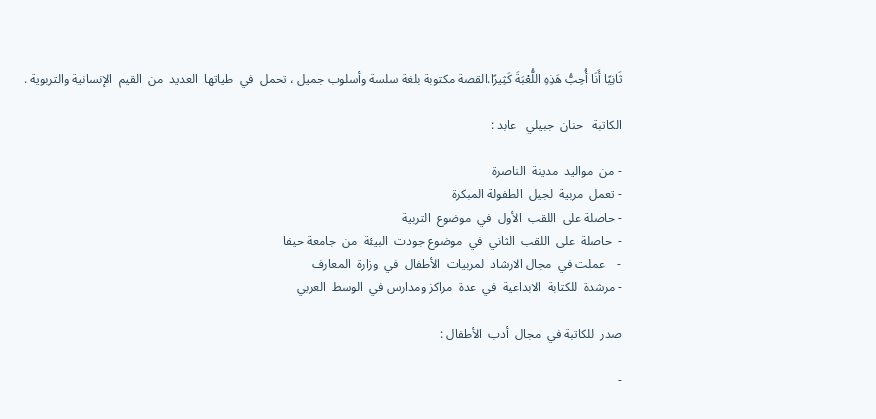ثَانِيًا أَنَا أُحِبُّ هَذِهِ اللُّعْبَةَ كَثِيرًا.القصة مكتوبة بلغة سلسة وأسلوب جميل ، تحمل  في  طياتها  العديد  من  القيم  الإنسانية والتربوية .

الكاتبة   حنان  جبيلي   عابد :

- من  مواليد  مدينة  الناصرة
- تعمل  مربية  لجيل  الطفولة المبكرة
- حاصلة على  اللقب  الأول  في  موضوع  التربية
-  حاصلة  على  اللقب  الثاني  في  موضوع جودت  البيئة  من  جامعة حيفا
-    عملت في  مجال الارشاد  لمربيات  الأطفال  في  وزارة  المعارف
- مرشدة  للكتابة  الابداعية  في  عدة  مراكز ومدارس في  الوسط  العربي

صدر  للكاتبة في  مجال  أدب  الأطفال :

-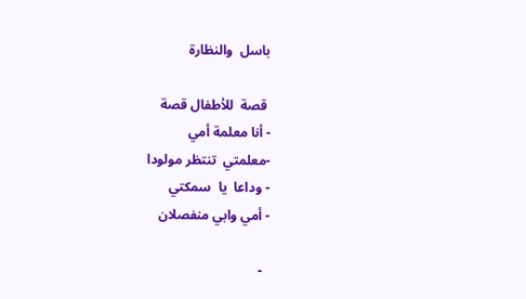باسل  والنظارة

 قصة  للأطفال قصة
- أنا معلمة أمي
-معلمتي  تنتظر مولودا
- وداعا  يا  سمكتي
- أمي وابي منفصلان

  -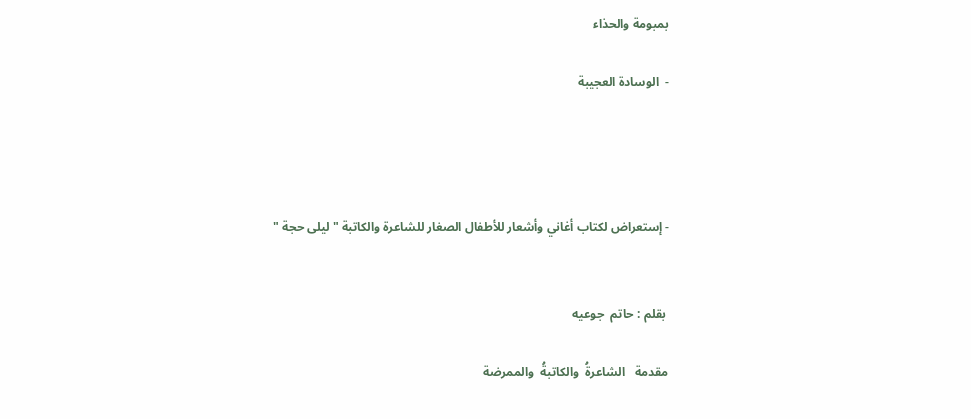بمبومة والحذاء

-  الوسادة العجيبة




- إستعراض لكتاب أغاني وأشعار للأطفال الصغار للشاعرة والكاتبة " ليلى حجة "


 بقلم : حاتم  جوعيه

مقدمة   الشاعرةُ  والكاتبةُ  والممرضة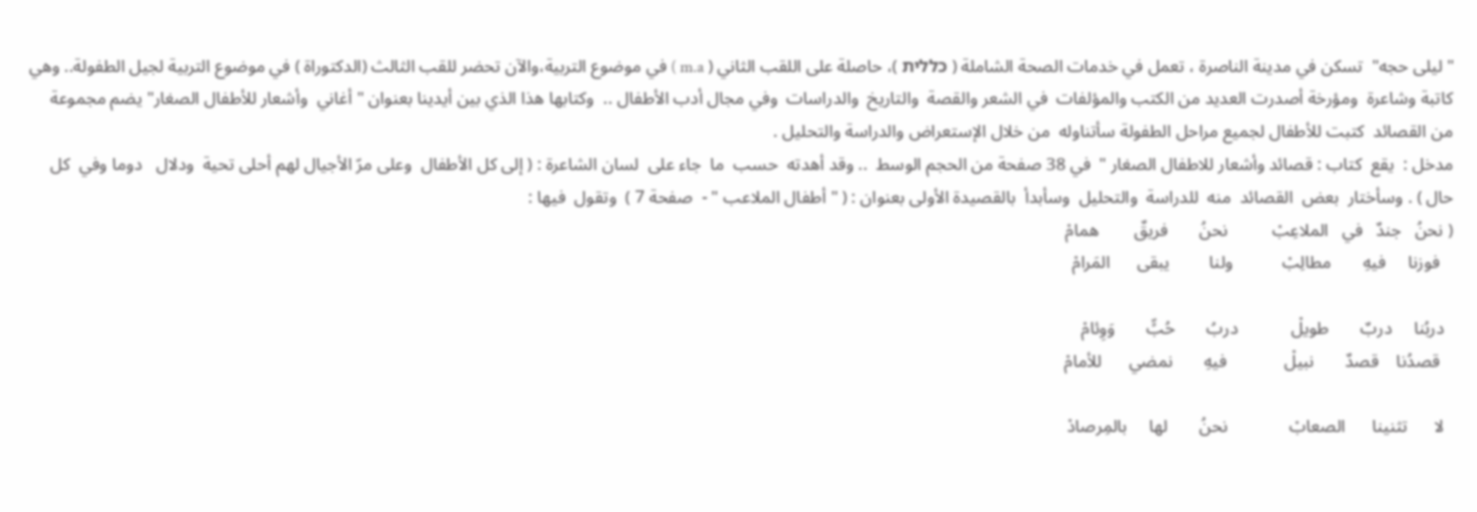" ليلى حجه"  تسكن في مدينة الناصرة ، تعمل في خدمات الصحة الشاملة ( כללית )، حاصلة على اللقب الثاني ( m.a ) في موضوع التربية،والآن تحضر للقب الثالث (الدكتوراة ) في موضوع التربية لجيل الطفولة.. وهي كاتبة وشاعرة  ومؤرخة أصدرت العديد من الكتب والمؤلفات  في الشعر والقصة  والتاريخ  والدراسات  وفي مجال أدب الأطفال ..  وكتابها هذا الذي بين أيدينا بعنوان " أغاني  وأشعار للأطفال الصغار" يضم مجموعة من القصائد  كتبت للأطفال لجميع مراحل الطفولة سأتناوله  من خلال الإستعراض والدراسة والتحليل .
مدخل :  يقع  كتاب : قصائد وأشعار للاطفال الصغار "  في 38 صفحة من الحجم الوسط  .. وقد أهدته  حسب  ما  جاء على  لسان الشاعرة : ( إلى كل الأطفال  وعلى مرّ الأجيال لهم أحلى تحية  ودلال   دوما وفي  كل حال ) . وسأختار  بعض  القصائد  منه  للدراسة  والتحليل  وسأبدأ  بالقصيدة الأولى بعنوان : ( " أطفال الملاعب " -  صفحة 7 )  وتقول  فيها :
( نحنُ   جندٌ   في   الملاعِبْ          نحنُ       فريقٌ        همامْ
   فوزنا     فيهِ       مطالِبْ           ولنا         يبقى      المَرامْ

  دربُنا     دربٌ       طويلْ            دربُ       حُبٍّ       وَوِئامْ
   قصدُنا    قصدٌ       نبيلْ             فيهِ       نمضي      للأمامْ

  لا      تثنينا      الصعابْ              نحنُ       لها     بالمِرصادْ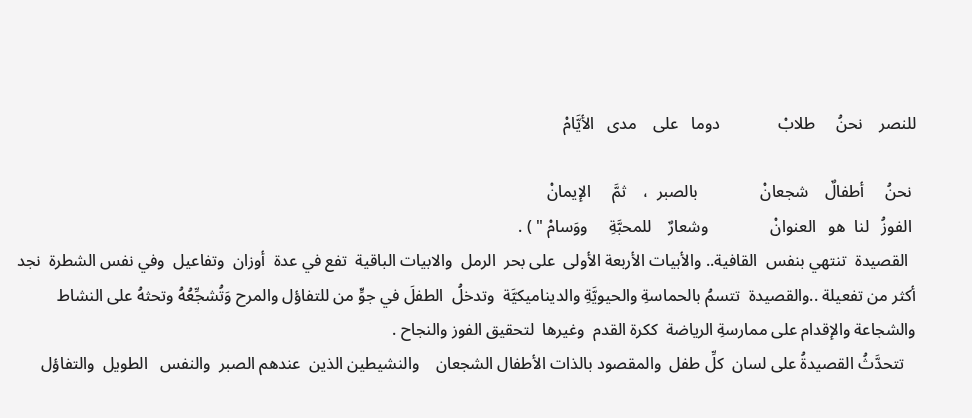للنصر    نحنُ     طلابْ              دوما   على    مدى   الأيَّامْ

 نحنُ     أطفالٌ    شجعانْ               بالصبر  ،    ثمَّ     الإيمانْ
 الفوزُ   لنا  هو   العنوانْ               وشعارٌ    للمحبَّةِ     ووَسامْ " ) .
  القصيدة  تنتهي بنفس  القافية.. والأبيات الأربعة الأولى  على بحر  الرمل  والابيات الباقية  تفع في عدة  أوزان  وتفاعيل  وفي نفس الشطرة  نجد أكثر من تفعيلة ..والقصيدة  تتسمُ بالحماسةِ والحيويَّةِ والديناميكيَّة  وتدخلُ  الطفلَ في جوٍّ من للتفاؤل والمرح وَتُشجِّعُهُ وتحثهُ على النشاط  والشجاعة والإقدام على ممارسةِ الرياضة  ككرة القدم  وغيرها  لتحقيق الفوز والنجاح .
   تتحدَّثُ القصيدةُ على لسان  كلِّ طفل  والمقصود بالذات الأطفال الشجعان    والنشيطين الذين  عندهم الصبر  والنفس   الطويل  والتفاؤل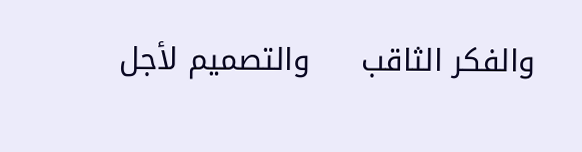والفكر الثاقب     والتصميم لأجل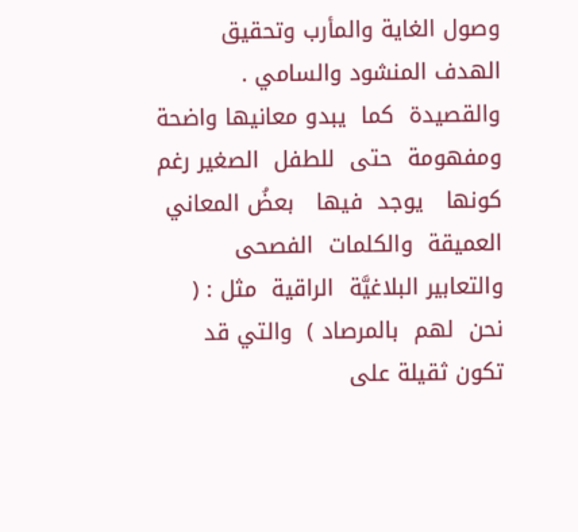وصول الغاية والمأرب وتحقيق الهدف المنشود والسامي .   والقصيدة  كما  يبدو معانيها واضحة  ومفهومة  حتى  للطفل  الصغير رغم  كونها   يوجد  فيها   بعضُ المعاني  العميقة  والكلمات  الفصحى  والتعابير البلاغيَّة  الراقية  مثل : ( نحن  لهم  بالمرصاد )  والتي قد  تكون ثقيلة على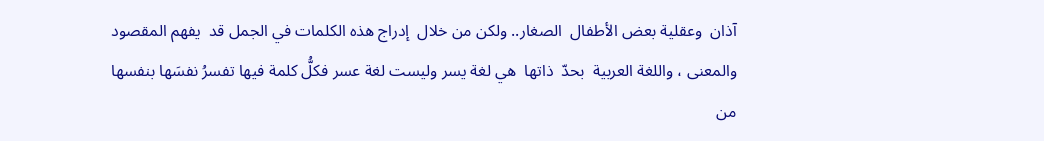آذان  وعقلية بعض الأطفال  الصغار.. ولكن من خلال  إدراج هذه الكلمات في الجمل قد  يفهم المقصود  والمعنى ، واللغة العربية  بحدّ  ذاتها  هي لغة يسر وليست لغة عسر فكلُّ كلمة فيها تفسرُ نفسَها بنفسها  من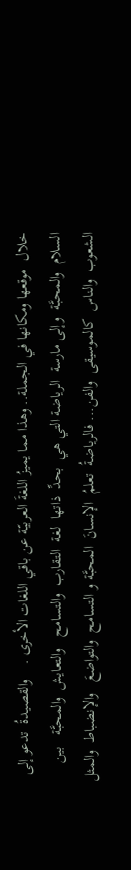خلال  موقعها ومكانها في الجملة.. وهذا مما يميزُ اللغةَ العربيّة عن باقي اللغات الأخرى .    والقصيدةُ  تدعو إلى السلام  والمحبَّة  وإلى مارسة  الرياضة التي هي  بحدِّ  ذاتها  لغة  التقارب  والتسامح   والتعايش  والمحبَّة   بين  الشعوب  والناس  كالموسيقى  والفن... فالرياضةُ  تعلمُ  الإنسانَ  المحبَّة و التسامح  والتواضعَ   والإنضباط  والمثل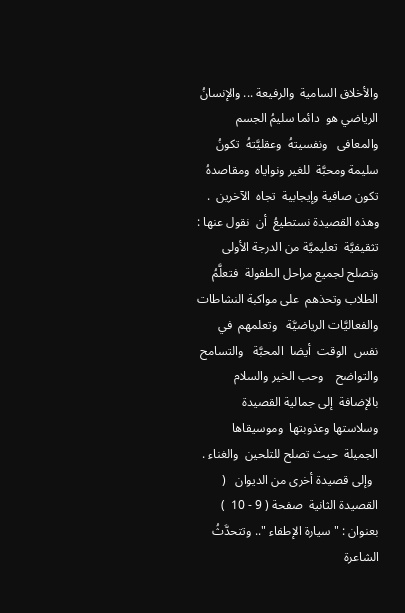والأخلاق السامية  والرفيعة ... والإنسانُ الرياضي هو  دائما سليمُ الجسم  والمعافى   ونفسيتهُ  وعقليَّتهُ  تكونُ  سليمة ومحبَّة  للغير ونواياه  ومقاصدهُ  تكون صافية وإيجابية  تجاه  الآخرين  .   وهذه القصيدة نستطيعُ  أن  نقول عنها :  تثقيفيَّة  تعليميَّة من الدرجة الأولى وتصلح لجميع مراحل الطفولة  فتعلَّمُ  الطلاب وتحذهم  على مواكبة النشاطات والفعاليَّات الرياضيَّة   وتعلمهم  في نفس  الوقت  أيضا  المحبَّة   والتسامح  والتواضح    وحب الخير والسلام  بالإضافة  إلى جمالية القصيدة  وسلاستها وعذوبتها  وموسيقاها الجميلة  حيث تصلح للتلحين  والغناء .
  وإلى قصيدة أخرى من الديوان   ( القصيدة الثانية  صفحة ( 9 - 10  ) بعنوان : " سيارة الإطفاء ".. وتتحدَّثُ الشاعرة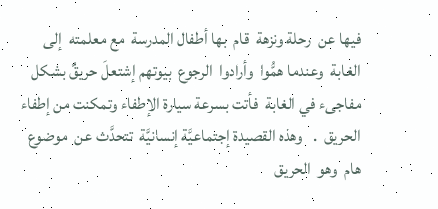فيها عن  رحلة ونزهة  قام  بها أطفال المدرسة  مع معلمته  إلى الغابة  وعندما همُّوا  وأرادوا  الرجوع  بيوتهم إشتعلَ حريقٌ بشكل  مفاجىء في الغابة  فأتت بسرعة سيارة الإطفاء وتمكنت من إطفاء الحريق  .   وهذه القصيدة إجتماعيَّة إنسانيَّة  تتحدَّث عن  موضوع   هام  وهو  الحريق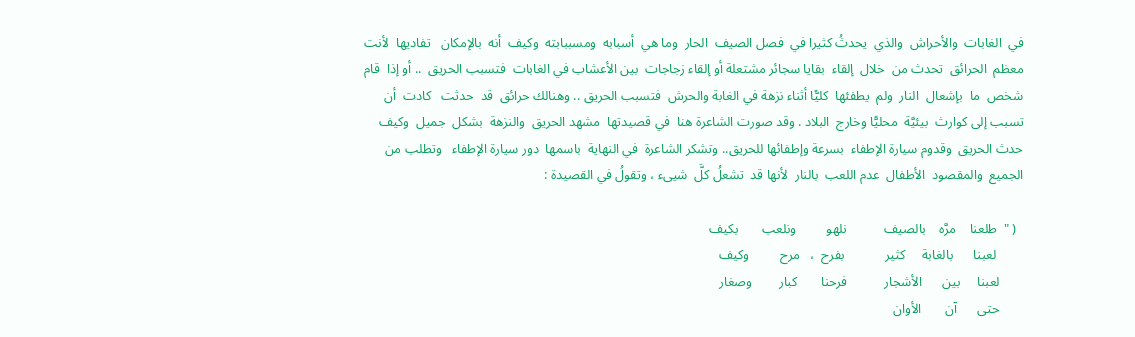في  الغابات  والأحراش  والذي  يحدثُ كثيرا في  فصل الصيف  الحار  وما هي  أسبابه  ومسببابته  وكيف  أنه  بالإمكان   تفاديها  لأنت معظم  الحرائق  تحدث من  خلال  إلقاء  بقايا سجائر مشتعلة أو إلقاء زجاجات  بين الأعشاب في الغابات  فتسبب الحريق  .. أو إذا  قام شخص  ما  بإشعال  النار  ولم  يطفئها  كليًّا أثناء نزهة في الغابة والحرش  فتسبب الحريق .. وهنالك حرائق  قد  حدثت   كادت  أن  تسبب إلى كوارث  بيئيَّة  محليًّا وخارج  البلاد . وقد صورت الشاعرة هنا  في قصيدتها  مشهد الحريق  والنزهة  بشكل  جميل  وكيف حدث الحريق  وقدوم سيارة الإطفاء  بسرعة وإطفائها للحريق.. وتشكر الشاعرة  في النهاية  باسمها  دور سيارة الإطفاء   وتطلب من  الجميع  والمقصود  الأطفال  عدم اللعب  بالنار  لأنها قد  تشعلُ كلَّ  شيىء ، وتقولُ في القصيدة :

  ( "  طلعنا    مرَّه    بالصيف           نلهو         ونلعب       بكيف
        لعبنا      بالغابة     كثير            بفرح  ،   مرح         وكيف
       لعبنا     بين      الأشجار           فرحنا       كبار        وصغار
       حتى      آن       الأوان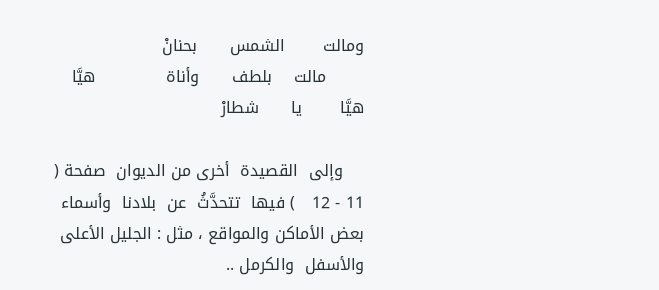ومالت       الشمس      بحنانْ
       مالت    بلطف      وأناة             هيَّا      هيَّا       يا      شطارْ

    وإلى  القصيدة  أخرى من الديوان  صفحة (  11 - 12   ) فيها  تتحدَّثُ  عن  بلادنا  وأسماء بعض الأماكن والمواقع ، مثل : الجليل الأعلى والأسفل  والكرمل ..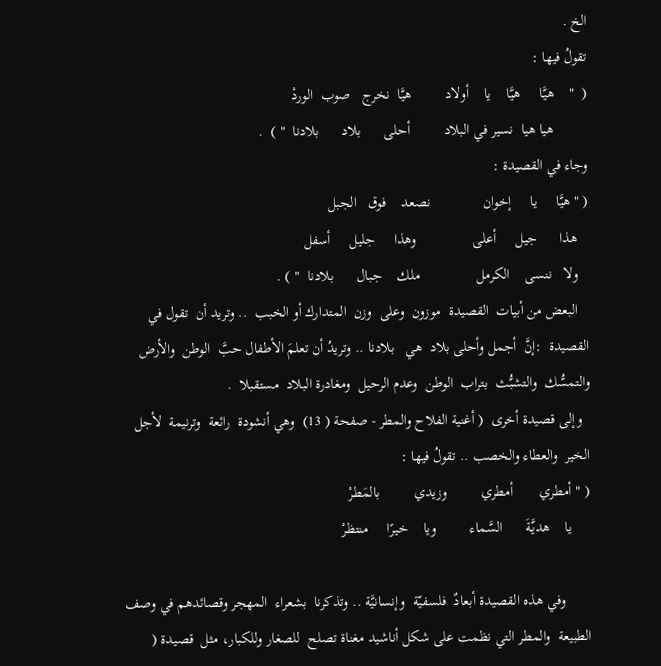الخ .
تقولُ فيها :
(  "    هيَّا     هيَّا    يا    أولاد         هيَّا  نخرج   صوب  الوردْ
         هيا هيا  نسير في البلاد         أحلى      بلاد      بلادنا  " )  .
وجاء في القصيدة :
( "هيَّا     يا     إخوان              نصعد    فوق   الجبل
   هذا      جيل     أعلى               وهذا     جليل     أسفل
   ولا   ننسى    الكرمل               ملك    جبال      بلادنا  " ) .
   البعض من أبيات  القصيدة  موزون  وعلى  وزن  المتدارك أو الخبب  .. وتريد أن  تقول في القصيدة  :إنَّ  أجمل وأحلى بلاد  هي   بلادنا .. وتريدُ أن تعلمَ الأطفال حبَّ  الوطن  والأرض  والتمسُّك  والتشبُّث  بتراب  الوطن  وعدم الرحيل  ومغادرة البلاد  مستقبلا  .
  وإلى قصيدة أخرى  ( أغنية الفلاح والمطر - صفحة ( 13)  وهي أنشودة  رائعة  وترنيمة  لأجل الخير  والعطاء والخصب .. تقولُ فيها :
( " أمطري       أمطري         وزيدي         بالمَطرْ
     يا    هديَّةَ      السَّماء         ويا    خيرًا     منتظرْ

       وفي هذه القصيدة أبعادٌ  فلسفيّة  وإنسانيَّة .. وتذكرنا  بشعراء  المهجر وقصائدهم في وصف الطبيعة  والمطر التي نظمت على شكل أناشيد مغناة تصلح  للصغار وللكبار، مثل  قصيدة (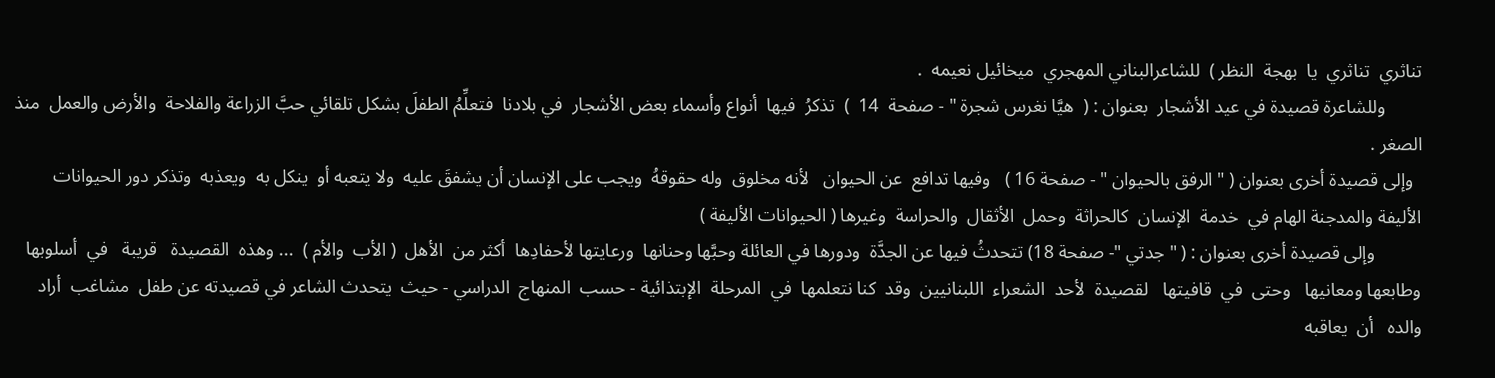تناثري  تناثري  يا  بهجة  النظر )  للشاعرالبناني المهجري  ميخائيل نعيمه  .
        وللشاعرة قصيدة في عيد الأشجار  بعنوان : (  هيَّا نغرس شجرة " - صفحة  14  )  تذكرُ  فيها  أنواع وأسماء بعض الأشجار  في بلادنا  فتعلِّمُ الطفلَ بشكل تلقائي حبَّ الزراعة والفلاحة  والأرض والعمل  منذ الصغر .
  وإلى قصيدة أخرى بعنوان ( " الرفق بالحيوان " - صفحة 16 )   وفيها تدافع  عن الحيوان   لأنه مخلوق  وله حقوقهُ  ويجب على الإنسان أن يشفقَ عليه  ولا يتعبه أو  ينكل به  ويعذبه  وتذكر دور الحيوانات الأليفة والمدجنة الهام في  خدمة  الإنسان  كالحراثة  وحمل  الأثقال  والحراسة  وغيرها ( الحيوانات الأليفة )
          وإلى قصيدة أخرى بعنوان : ( " جدتي "- صفحة 18) تتحدثُ فيها عن الجدَّة  ودورها في العائلة وحبَّها وحنانها  ورعايتها لأحفادِها  أكثر من  الأهل  ( الأب  والأم )  ... وهذه  القصيدة   قريبة   في  أسلوبها  وطابعها ومعانيها   وحتى  في  قافيتها   لقصيدة  لأحد  الشعراء  اللبنانيين  وقد  كنا نتعلمها  في  المرحلة  الإبتذائية - حسب  المنهاج  الدراسي - حيث  يتحدث الشاعر في قصيدته عن طفل  مشاغب  أراد  والده   أن  يعاقبه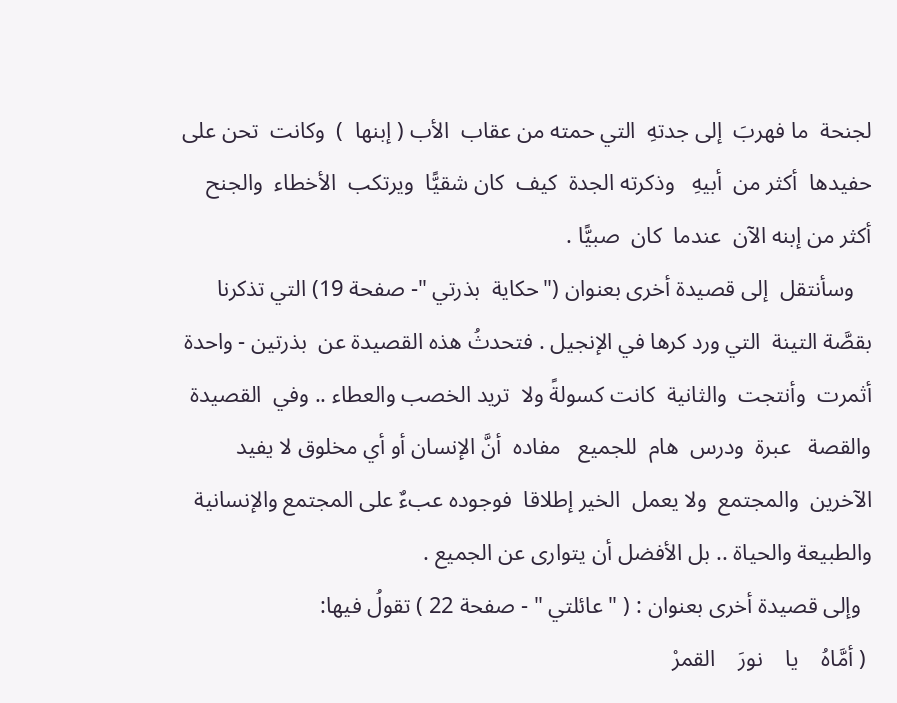لجنحة  ما فهربَ  إلى جدتهِ  التي حمته من عقاب  الأب ( إبنها  )  وكانت  تحن على حفيدها  أكثر من  أبيهِ   وذكرته الجدة  كيف  كان شقيًّا  ويرتكب  الأخطاء  والجنح  أكثر من إبنه الآن  عندما  كان  صبيًّا .
   وسأنتقل  إلى قصيدة أخرى بعنوان ("حكاية  بذرتي "- صفحة 19) التي تذكرنا بقصَّة التينة  التي ورد كرها في الإنجيل . فتحدثُ هذه القصيدة عن  بذرتين - واحدة أثمرت  وأنتجت  والثانية  كانت كسولةً ولا  تريد الخصب والعطاء .. وفي  القصيدة  والقصة   عبرة  ودرس  هام  للجميع   مفاده  أنَّ الإنسان أو أي مخلوق لا يفيد  الآخرين  والمجتمع  ولا يعمل  الخير إطلاقا  فوجوده عبءٌ على المجتمع والإنسانية والطبيعة والحياة .. بل الأفضل أن يتوارى عن الجميع .
  وإلى قصيدة أخرى بعنوان : ( " عائلتي " - صفحة 22 ) تقولُ فيها:
 ( أمَّاهُ    يا    نورَ    القمرْ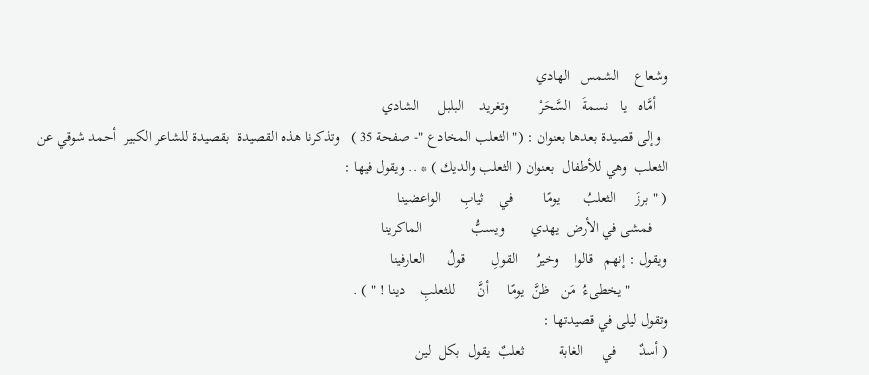وشعاع    الشمس   الهادي
   أمَّاه   يا   نسمةَ   السَّحَرْ        وتغريد    البلبل     الشادي
  وإلى قصيدة بعدها بعنوان : (" الثعلب المخادع "- صفحة 35 )   وتذكرنا هذه القصيدة  بقصيدة للشاعر الكبير  أحمد شوقي عن الثعلب  وهي للأطفال  بعنوان ( الثعلب والديك ) * .. ويقول فيها :
( " برزَ     الثعلبُ      يومًا        في    ثيابِ     الواعضينا
    فمشى في الأرض  يهدي       ويسبُّ             الماكرينا
ويقول : إنهم   قالوا    وخيرُ     القولِ       قولُ      العارفينا
          " يخطىءُ  مَن   ظنَّ  يومًا     أنَّ      للثعلبِ    دينا ! " ) .
وتقول ليلى في قصيدتها :
( أسدٌ      في     الغابة         ثعلبٌ  يقول  بكل  لين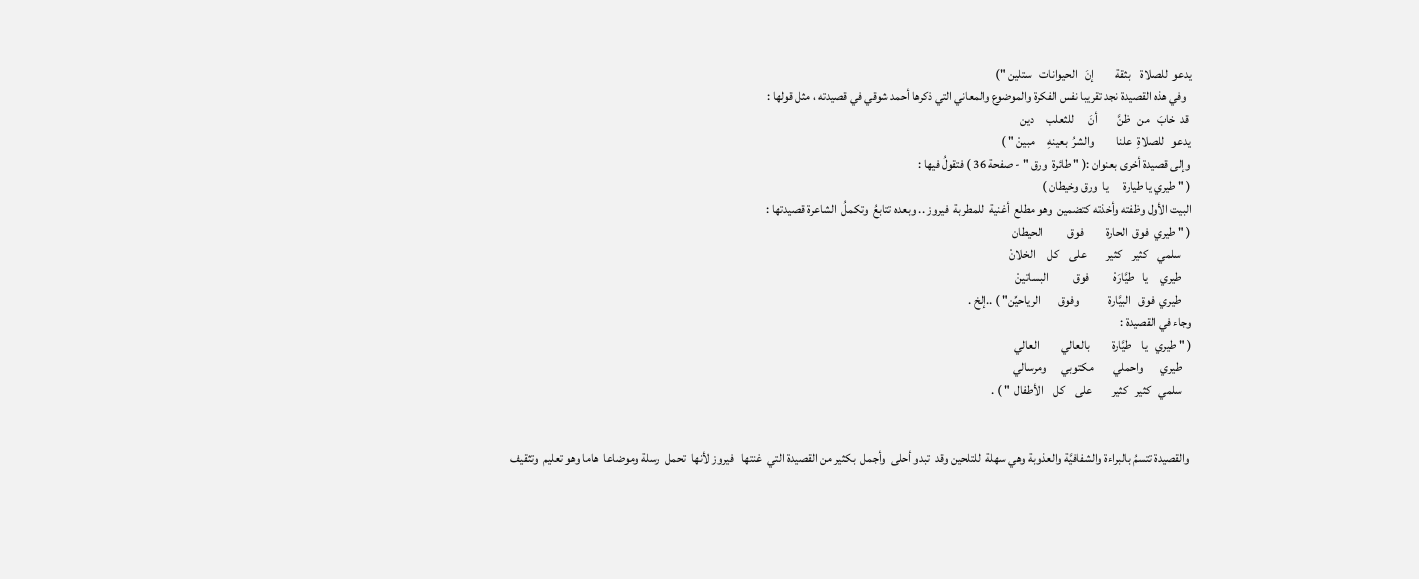يدعو  للصلاة    بثقة         إنَ   الحيوانات   ستلين ")
  وفي هذه القصيدة نجد تقريبا نفس الفكرة والموضوع والمعاني التي ذكرها أحمد شوقي في قصيدته ، مثل قولها :
 قد  خابَ   من   ظنَّ        أنَ      للثعلب     دين
يدعو   للصلاةِ  علنا         والشرُ  بعينهِ     مبينْ " )
وإلى قصيدة أخرى بعنوان :( " طائرة  ورق " - صفحة 36 ) فتقولُ فيها :
( " طيري يا طيارة      يا  ورق وخيطان )
البيت الأول وظفته وأخذته كتضمين  وهو مطلع  أغنية  للمطربة  فيروز .. وبعده تتابعُ  وتكملُ  الشاعرة قصيدتها :
( " طيري  فوق  الحارة         فوق          الحيطان
    سلمي    كثير    كثير        على    كل     الخلانْ
    طيري     يا   طيَّارَهْ          فوق          البساتينْ
    طيري  فوق   البيَّارة            وفوق       الرياحيِّن" ) ..إلخ .
وجاء في القصيدة :
( " طيري   يا    طيَّارة         بالعالي         العالي
    طيري       واحملي        مكتوبي      ومرسالي
    سلمي   كثير   كثير        على    كل    الأطفال  " ) .


 والقصيدة تتسمُ بالبراءة والشفافيَّة والعذوبة وهي سهلة  للتلحين وقد  تبدو أحلى  وأجمل  بكثير من القصيدة التي  غنتها   فيروز لأنها  تحمل  رسلة وموضاعا  هاما وهو تعليم  وتثقيف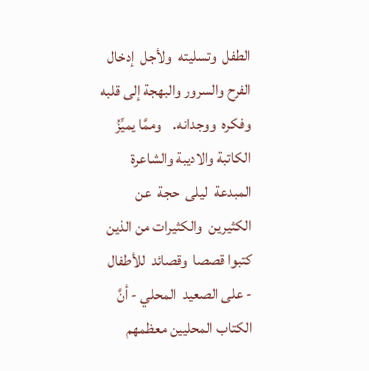الطفل  وتسليته  ولأجل  إدخال الفرح والسرور والبهجة إلى قلبه وفكره  ووجدانه.    وممَّا يميِّزُ الكاتبة والاديبة والشاعرة المبدعة  ليلى  حجة  عن  الكثيرين  والكثيرات من الذين  كتبوا قصصا  وقصائد  للأطفال - على الصعيد  المحلي - أنَّ  الكتاب المحليين معظمهم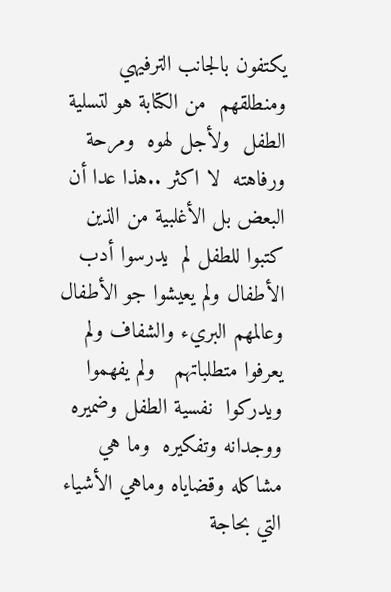يكتفون بالجانب الترفيهي   ومنطلقهم  من الكتابة هو لتسلية الطفل  ولأجل لهوه  ومرحة ورفاهته  لا اكثر ..هذا عدا أن البعض بل الأغلبية من الذين كتبوا للطفل لم  يدرسوا أدب الأطفال ولم يعيشوا جو الأطفال وعالمهم البريء والشفاف ولم يعرفوا متطلباتهم   ولم يفهموا  ويدركوا  نفسية الطفل وضميره ووجدانه وتفكيره  وما هي مشاكله وقضاياه وماهي الأشياء  التي بحاجة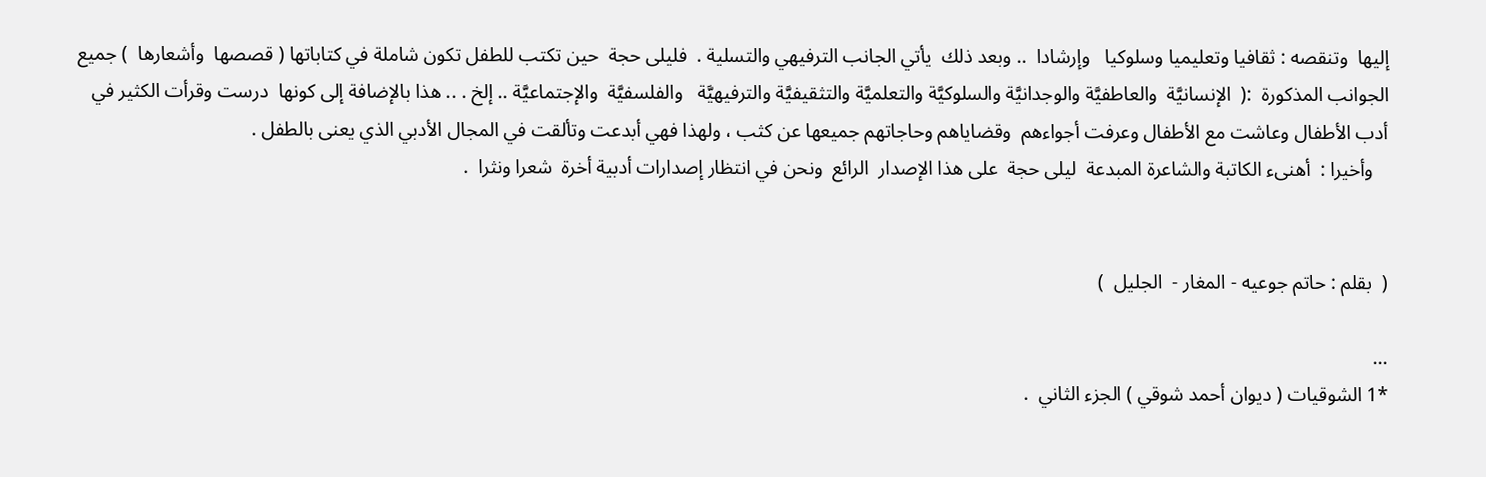إليها  وتنقصه : ثقافيا وتعليميا وسلوكيا   وإرشادا  .. وبعد ذلك  يأتي الجانب الترفيهي والتسلية .  فليلى حجة  حين تكتب للطفل تكون شاملة في كتاباتها ( قصصها  وأشعارها  ) جميع  الجوانب المذكورة  :(  الإنسانيَّة  والعاطفيَّة والوجدانيَّة والسلوكيَّة والتعلميَّة والتثقيفيَّة والترفيهيَّة   والفلسفيَّة  والإجتماعيَّة .. إلخ . .. هذا بالإضافة إلى كونها  درست وقرأت الكثير في أدب الأطفال وعاشت مع الأطفال وعرفت أجواءهم  وقضاياهم وحاجاتهم جميعها عن كثب ، ولهذا فهي أبدعت وتألقت في المجال الأدبي الذي يعنى بالطفل .
   وأخيرا :  أهنىء الكاتبة والشاعرة المبدعة  ليلى حجة  على هذا الإصدار  الرائع  ونحن في انتظار إصدارات أدبية أخرة  شعرا ونثرا  .


(  بقلم : حاتم جوعيه - المغار -  الجليل  )

...
*1 الشوقيات ( ديوان أحمد شوقي ) الجزء الثاني  .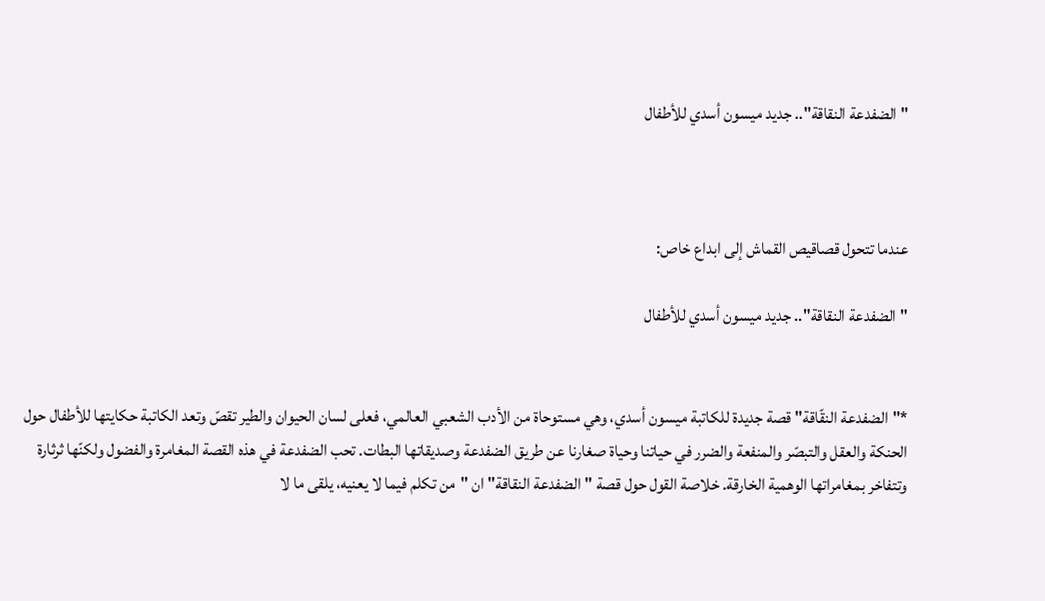"الضفدعة النقاقة".. جديد ميسون أسدي للأطفال



عندما تتحول قصاقيص القماش إلى ابداع خاص:

"الضفدعة النقاقة".. جديد ميسون أسدي للأطفال


*"الضفدعة النقّاقة" قصة جديدة للكاتبة ميسون أسدي، وهي مستوحاة من الأدب الشعبي العالمي، فعلى لسان الحيوان والطير تقصّ وتعد الكاتبة حكايتها للأطفال حول الحنكة والعقل والتبصّر والمنفعة والضرر في حياتنا وحياة صغارنا عن طريق الضفدعة وصديقاتها البطات. تحب الضفدعة في هذه القصة المغامرة والفضول ولكنّها ثرثارة وتتفاخر بمغامراتها الوهمية الخارقة. خلاصة القول حول قصة "الضفدعة النقاقة" ان "من تكلم فيما لا يعنيه، يلقى ما لا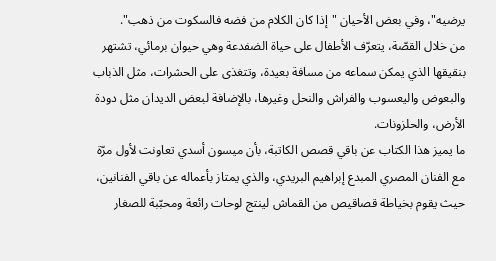يرضيه"، وفي بعض الأحيان "إذا كان الكلام من فضه فالسكوت من ذهب".
من خلال القصّة، يتعرّف الأطفال على حياة الضفدعة وهي حيوان برمائي، تشتهر بنقيقها الذي يمكن سماعه من مسافة بعيدة، وتتغذى على الحشرات، مثل الذباب والبعوض واليعسوب والفراش والنحل وغيرها، بالإضافة لبعض الديدان مثل دودة الأرض، والحلزونات.
ما يميز هذا الكتاب عن باقي قصص الكاتبة، بأن ميسون أسدي تعاونت لأول مرّة مع الفنان المصري المبدع إبراهيم البريدي، والذي يمتاز بأعماله عن باقي الفنانين، حيث يقوم بخياطة قصاقيص من القماش لينتج لوحات رائعة ومحبّبة للصغار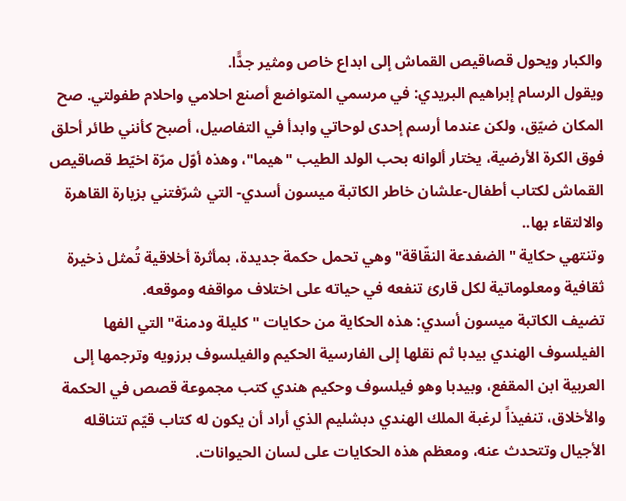والكبار ويحول قصاقيص القماش إلى ابداع خاص ومثير جدًّا.
ويقول الرسام إبراهيم البريدي: في مرسمي المتواضع أصنع احلامي واحلام طفولتي. صح المكان ضيّق، ولكن عندما أرسم إحدى لوحاتي وابدأ في التفاصيل، أصبح كأنني طائر أحلق فوق الكرة الأرضية، يختار ألوانه بحب الولد الطيب "هيما"، وهذه أوّل مرّة اخيّط قصاقيص القماش لكتاب أطفال-علشان خاطر الكاتبة ميسون أسدي- التي شرّفتني بزيارة القاهرة والالتقاء بها..
وتنتهي حكاية "الضفدعة النقّاقة" وهي تحمل حكمة جديدة، بمأثرة أخلاقية تُمثل ذخيرة ثقافية ومعلوماتية لكل قارئ تنفعه في حياته على اختلاف مواقفه وموقعه.
تضيف الكاتبة ميسون أسدي: هذه الحكاية من حكايات "كليلة ودمنة" التي الفها الفيلسوف الهندي بيدبا ثم نقلها إلى الفارسية الحكيم والفيلسوف برزويه وترجمها إلى العربية ابن المقفع، وبيدبا وهو فيلسوف وحكيم هندي كتب مجموعة قصص في الحكمة والأخلاق، تنفيذاً لرغبة الملك الهندي دبشليم الذي أراد أن يكون له كتاب قيّم تتناقله الأجيال وتتحدث عنه، ومعظم هذه الحكايات على لسان الحيوانات.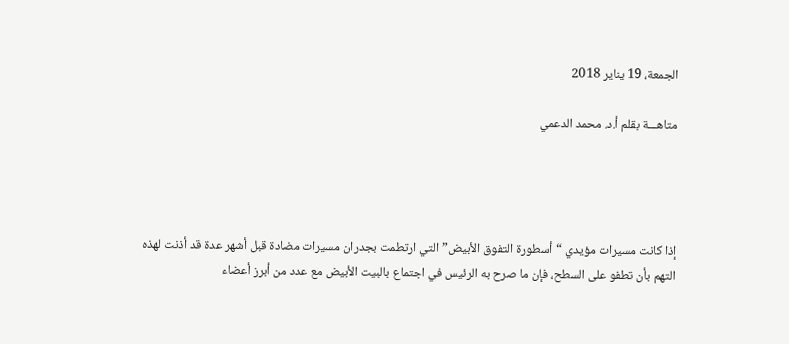الجمعة، 19 يناير 2018

متاهـــة بقلم أ.د. محمد الدعمي




إذا كانت مسيرات مؤيدي “أسطورة التفوق الأبيض” التي ارتطمت بجدران مسيرات مضادة قبل أشهر عدة قد أذنت لهذه التهم بأن تطفو على السطح، فإن ما صرح به الرئيس في اجتماع بالبيت الأبيض مع عدد من أبرز أعضاء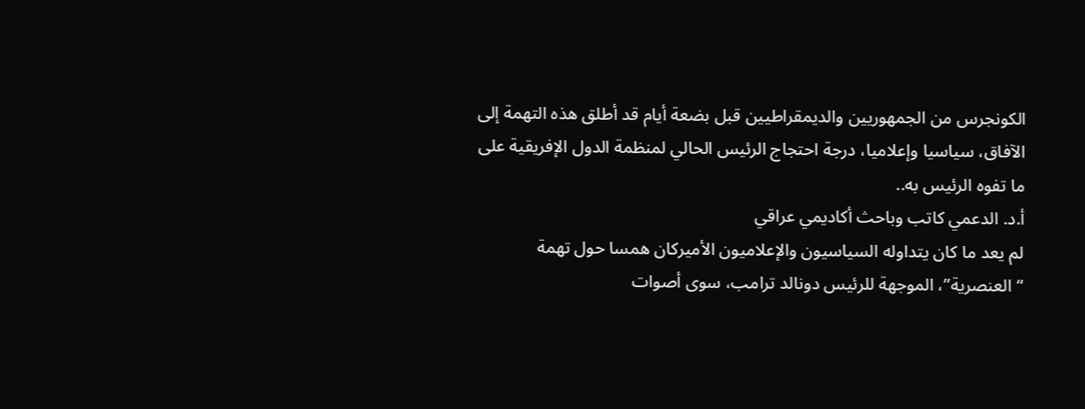الكونجرس من الجمهوريين والديمقراطيين قبل بضعة أيام قد أطلق هذه التهمة إلى الآفاق، سياسيا وإعلاميا، درجة احتجاج الرئيس الحالي لمنظمة الدول الإفريقية على ما تفوه الرئيس به..
أ.د. الدعمي كاتب وباحث أكاديمي عراقي
لم يعد ما كان يتداوله السياسيون والإعلاميون الأميركان همسا حول تهمة “العنصرية”، الموجهة للرئيس دونالد ترامب، سوى أصوات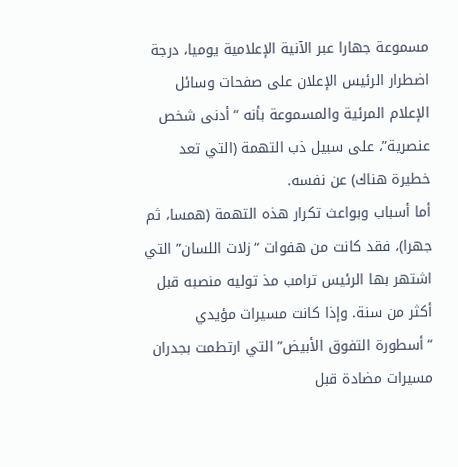مسموعة جهارا عبر الآنية الإعلامية يوميا، درجة اضطرار الرئيس الإعلان على صفحات وسائل الإعلام المرئية والمسموعة بأنه “أدنى شخص عنصرية”، على سبيل ذب التهمة (التي تعد خطيرة هناك) عن نفسه.
أما أسباب وبواعث تكرار هذه التهمة (همسا، ثم جهرا)، فقد كانت من هفوات “زلات اللسان” التي اشتهر بها الرئيس ترامب مذ توليه منصبه قبل أكثر من سنة. وإذا كانت مسيرات مؤيدي “أسطورة التفوق الأبيض” التي ارتطمت بجدران مسيرات مضادة قبل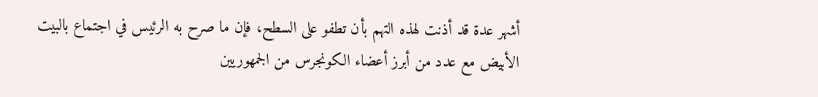أشهر عدة قد أذنت لهذه التهم بأن تطفو على السطح، فإن ما صرح به الرئيس في اجتماع بالبيت الأبيض مع عدد من أبرز أعضاء الكونجرس من الجمهوريين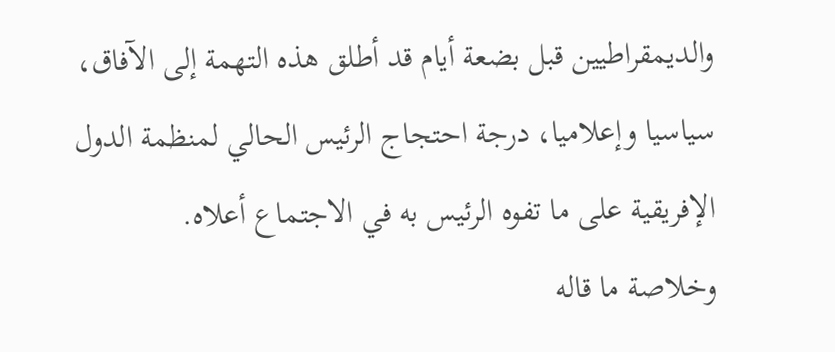والديمقراطيين قبل بضعة أيام قد أطلق هذه التهمة إلى الآفاق، سياسيا وإعلاميا، درجة احتجاج الرئيس الحالي لمنظمة الدول الإفريقية على ما تفوه الرئيس به في الاجتماع أعلاه.
وخلاصة ما قاله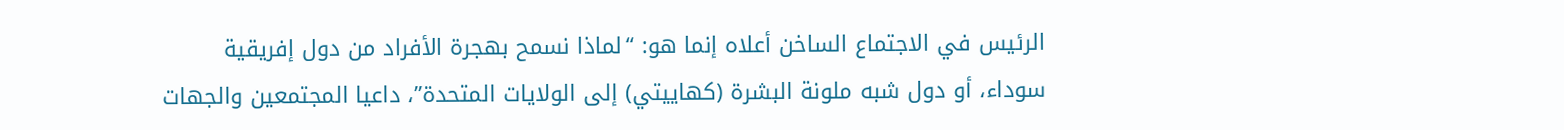الرئيس في الاجتماع الساخن أعلاه إنما هو: “لماذا نسمح بهجرة الأفراد من دول إفريقية سوداء، أو دول شبه ملونة البشرة (كهاييتي) إلى الولايات المتحدة”، داعيا المجتمعين والجهات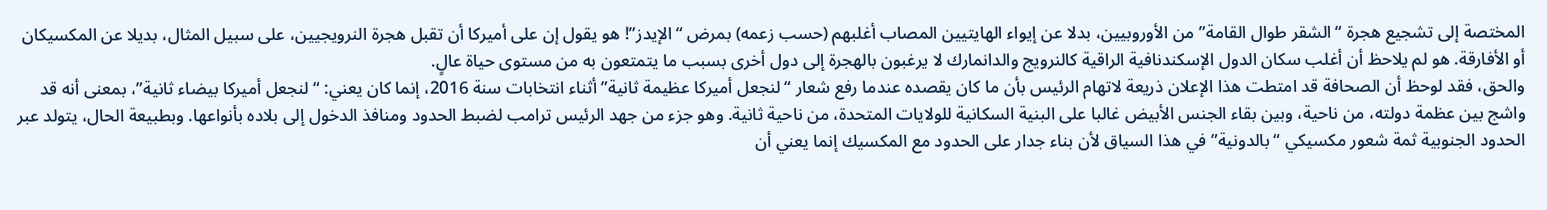المختصة إلى تشجيع هجرة “الشقر طوال القامة” من الأوروبيين، بدلا عن إيواء الهايتيين المصاب أغلبهم (حسب زعمه) بمرض “الإيدز”! هو يقول إن على أميركا أن تقبل هجرة النرويجيين، على سبيل المثال، بديلا عن المكسيكان أو الأفارقة. هو لم يلاحظ أن أغلب سكان الدول الإسكندنافية الراقية كالنرويج والدانمارك لا يرغبون بالهجرة إلى دول أخرى بسبب ما يتمتعون به من مستوى حياة عالٍ.
والحق، فقد لوحظ أن الصحافة قد امتطت هذا الإعلان ذريعة لاتهام الرئيس بأن ما كان يقصده عندما رفع شعار “لنجعل أميركا عظيمة ثانية” أثناء انتخابات سنة 2016، إنما كان يعني: “لنجعل أميركا بيضاء ثانية”، بمعنى أنه قد واشج بين عظمة دولته، من ناحية، وبين بقاء الجنس الأبيض غالبا على البنية السكانية للولايات المتحدة، من ناحية ثانية. وهو جزء من جهد الرئيس ترامب لضبط الحدود ومنافذ الدخول إلى بلاده بأنواعها. وبطبيعة الحال، يتولد عبر الحدود الجنوبية ثمة شعور مكسيكي “بالدونية” في هذا السياق لأن بناء جدار على الحدود مع المكسيك إنما يعني أن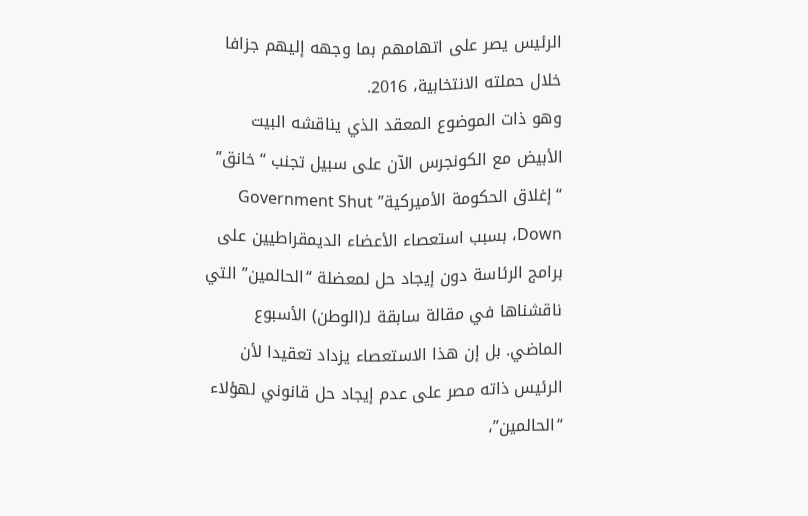الرئيس يصر على اتهامهم بما وجهه إليهم جزافا خلال حملته الانتخابية، 2016.
وهو ذات الموضوع المعقد الذي يناقشه البيت الأبيض مع الكونجرس الآن على سبيل تجنب “خانق” “إغلاق الحكومة الأميركية” Government Shut Down، بسبب استعصاء الأعضاء الديمقراطيين على برامج الرئاسة دون إيجاد حل لمعضلة “الحالمين” التي ناقشناها في مقالة سابقة لـ(الوطن) الأسبوع الماضي. بل إن هذا الاستعصاء يزداد تعقيدا لأن الرئيس ذاته مصر على عدم إيجاد حل قانوني لهؤلاء “الحالمين”،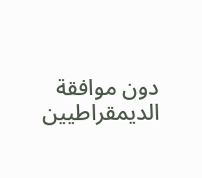دون موافقة الديمقراطيين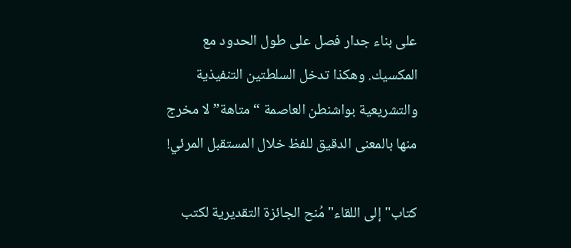على بناء جدار فصل على طول الحدود مع المكسيك. وهكذا تدخل السلطتين التنفيذية والتشريعية بواشنطن العاصمة “متاهة” لا مخرج منها بالمعنى الدقيق للفظ خلال المستقبل المرئي!

كتاب" إلى اللقاء" مُنح الجائزة التقديرية لكتب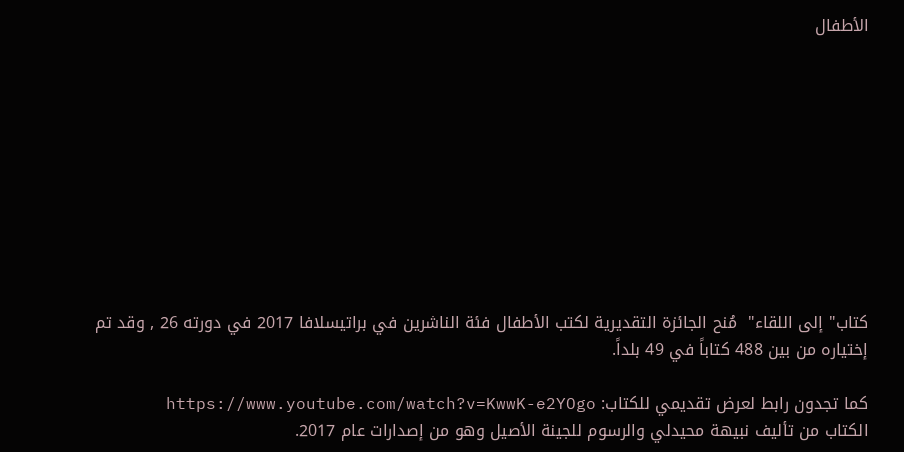الأطفال










كتاب" إلى اللقاء"  مُنح الجائزة التقديرية لكتب الأطفال فئة الناشرين في براتيسلافا 2017 في دورته 26 , وقد تم إختياره من بين 488 كتاباً في 49 بلداً.

كما تجدون رابط لعرض تقديمي للكتاب: https://www.youtube.com/watch?v=KwwK-e2YOgo
الكتاب من تأليف نبيهة محيدلي والرسوم للجينة الأصيل وهو من إصدارات عام 2017.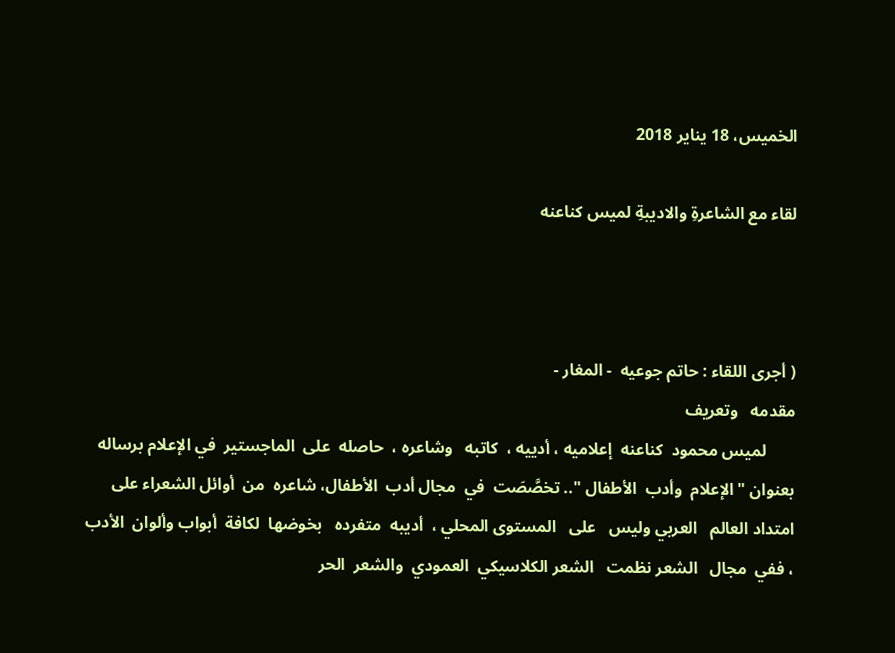الخميس، 18 يناير 2018

لقاء مع الشاعرةِ والاديبةِ لميس كناعنه



( أجرى اللقاء : حاتم جوعيه  - المغار -
مقدمه   وتعريف
       لميس محمود  كناعنه  إعلاميه ، أدييه ،  كاتبه   وشاعره ،  حاصله  على  الماجستير  في الإعلام برساله  بعنوان " الإعلام  وأدب  الأطفال ".. تخصَّصَت  في  مجال أدب  الأطفال، شاعره  من  أوائل الشعراء على امتداد العالم   العربي وليس   على   المستوى المحلي ،  أديبه  متفرده   بخوضها  لكافة  أبواب وألوان  الأدب ، ففي  مجال   الشعر نظمت   الشعر الكلاسيكي  العمودي  والشعر  الحر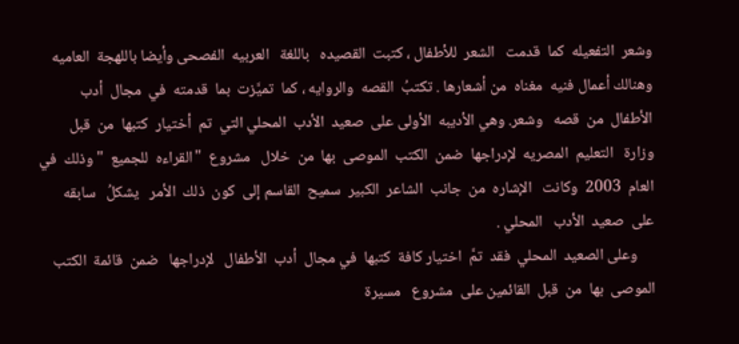وشعر  التفعيله  كما  قدمت   الشعر  للأطفال ، كتبت  القصيده   باللغة   العربيه  الفصحى وأيضا باللهجة  العاميه  وهنالك أعمال فنيه  مغناه  من أشعارها . تكتبُ  القصه  والروايه ، كما  تميَّزت  بما  قدمته  في  مجال  أدب  الأطفال  من  قصه   وشعر. وهي الأديبه  الأولى على  صعيد  الأدب  المحلي التي  تم  أختيار  كتبها  من  قبل  وزارة   التعليم  المصريه  لإدراجها  ضمن  الكتب  الموصى  بها  من  خلال   مشروع  "القراءه  للجميع  " وذلك  في  العام  2003  وكانت   الإشاره  من  جانب  الشاعر  الكبير  سميح  القاسم إلى  كون  ذلك  الأمر   يشكلُ   سابقه   على  صعيد  الأدب   المحلي .
     وعلى الصعيد  المحلي  فقد  تمَّ  اختيار كافة  كتبها  في مجال  أدب  الأطفال   لإدراجها   ضمن  قائمة  الكتب  الموصى  بها  من  قبل  القائمين على  مشروع   مسيرة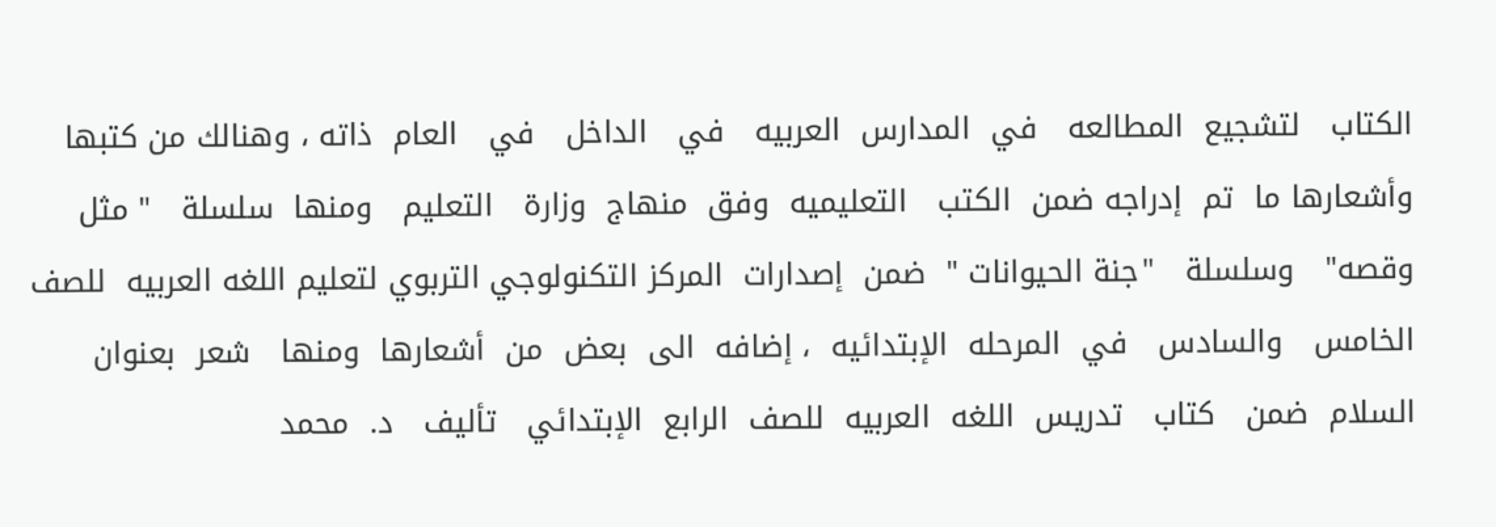الكتاب   لتشجيع  المطالعه   في  المدارس  العربيه   في   الداخل   في   العام  ذاته ، وهنالك من كتبها وأشعارها ما  تم  إدراجه ضمن  الكتب   التعليميه  وفق  منهاج  وزارة   التعليم   ومنها  سلسلة   " مثل   وقصه"   وسلسلة   "جنة الحيوانات "  ضمن  إصدارات  المركز التكنولوجي التربوي لتعليم اللغه العربيه  للصف  الخامس   والسادس   في  المرحله  الإبتدائيه  ، إضافه  الى  بعض  من  أشعارها  ومنها   شعر  بعنوان  السلام  ضمن   كتاب   تدريس  اللغه  العربيه  للصف  الرابع  الإبتدائي   تأليف   د.  محمد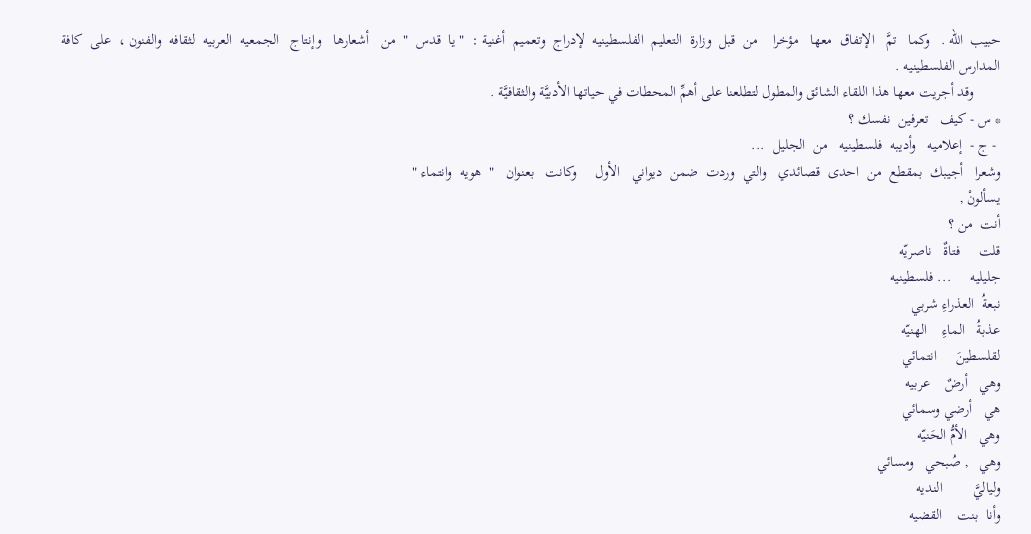حبيب  الله .   وكما   تمَّ   الإتفاق  معها   مؤخرا    من  قبل  وزارة  التعليم  الفلسطينيه  لإدراج  وتعميم  أغنية :  " يا  قدس  "  من   أشعارها   وإنتاج   الجمعيه  العربيه  لثقافه  والفنون ،  على  كافة  المدارس الفلسطينيه .
       وقد أجريت معها هذا اللقاء الشائق والمطول لتطلعنا على أهمِّ المحطات في حياتها الأدبيَّة والثقافيَّة .
* س - كيف   تعرفين  نفسك ؟
 - ج -  إعلاميه   وأديبه  فلسطينيه   من  الجليل  ...
وشعرا   أجيبك  بمقطع  من  احدى  قصائدي   والتي  وردت  ضمن  ديواني   الأول     وكانت   بعنوان   "  هويه  وانتماء "
يسألونْ ,
أنت  من ؟
قلت     فتاةٌ   ناصريّه
جليليه     ... فلسطينيه
نبعةُ  العذراءِ شربي
عذبةُ   الماءِ    الهنيّه
لقلسطينَ     انتمائي
وهي   أرضٌ    عربيه
هي   أرضي وسمائي
وهي   الأمُّ الحَنيّه
وهي   , صُبحي   ومسائي
ولياليَّ        النديه
وأنا  بنت    القضيه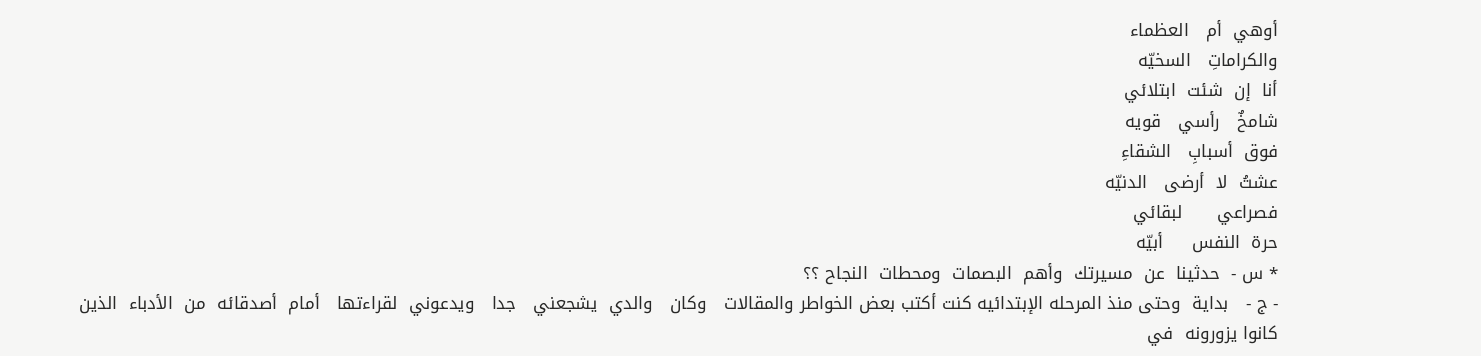أوهي  أم   العظماء
والكراماتِ   السخيّه
أنا  إن  شئت  ابتلائي
شامخٌ   رأسي   قويه
فوق  أسبابِ   الشقاءِ
عشتُ  لا  أرضى   الدنيّه
فصراعي      لبقائي
حرة  النفس     أبيّه
* س -  حدثينا  عن  مسيرتك  وأهم  البصمات  ومحطات  النجاح ؟؟
- ج -   بداية  وحتى منذ المرحله الإبتدائيه كنت أكتب بعض الخواطر والمقالات   وكان   والدي  يشجعني   جدا   ويدعوني  لقراءتها   أمام  أصدقائه  من  الأدباء  الذين  كانوا يزورونه  في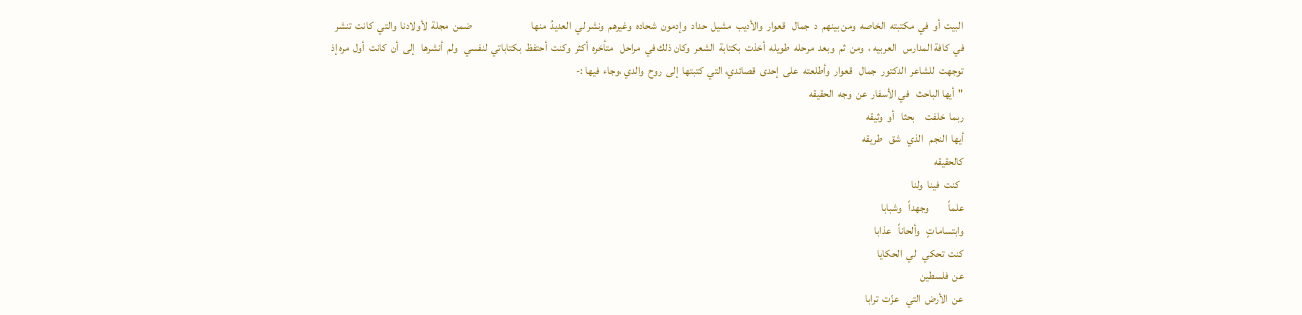البيت  أو  في  مكتبته  الخاصه  ومن بينهم  د  جمال   قعوار  والأديب  مشيل  حداد  وإدمون  شحاده  وغيرهم  ونشر لي  العديدُ  منها                            ضمن  مجلة  لأولادنا  والتي  كانت  تنشر  في  كافة المدارس   العربيه ،  ومن  ثم  وبعد  مرحله  طويله  أخذت  بكتابة  الشعر  وكان ذلك في  مراحل   متأخره  أكثر  وكنت  أحتفظ  بكتاباتي  لنفسي   ولم  أنشرها   إلى  أن  كانت  أول  مره إذ   توجهت  للشاعر  الدكتور  جمال   قعوار  وأطلعته  على  إحدى  قصائدي، التي  كتبتها  إلى  روح  والدي ،وجاء  فيها :-
"أيها الباحث   في الأسفار  عن  وجه  الحقيقه
ربما  خلفت     بحثا   أو  وثيقه
أيها  النجم   الذي   شق   طريقه
كالحقيقه
  كنت  فينا  ولنا
علماً         وجهداً   وشبابا
وابتساماتٍ   وألحاناً   عذابا
كنت  تحكي   لي  الحكايا
عن  فلسطين
عن  الأرض  التي   عزّت  ترابا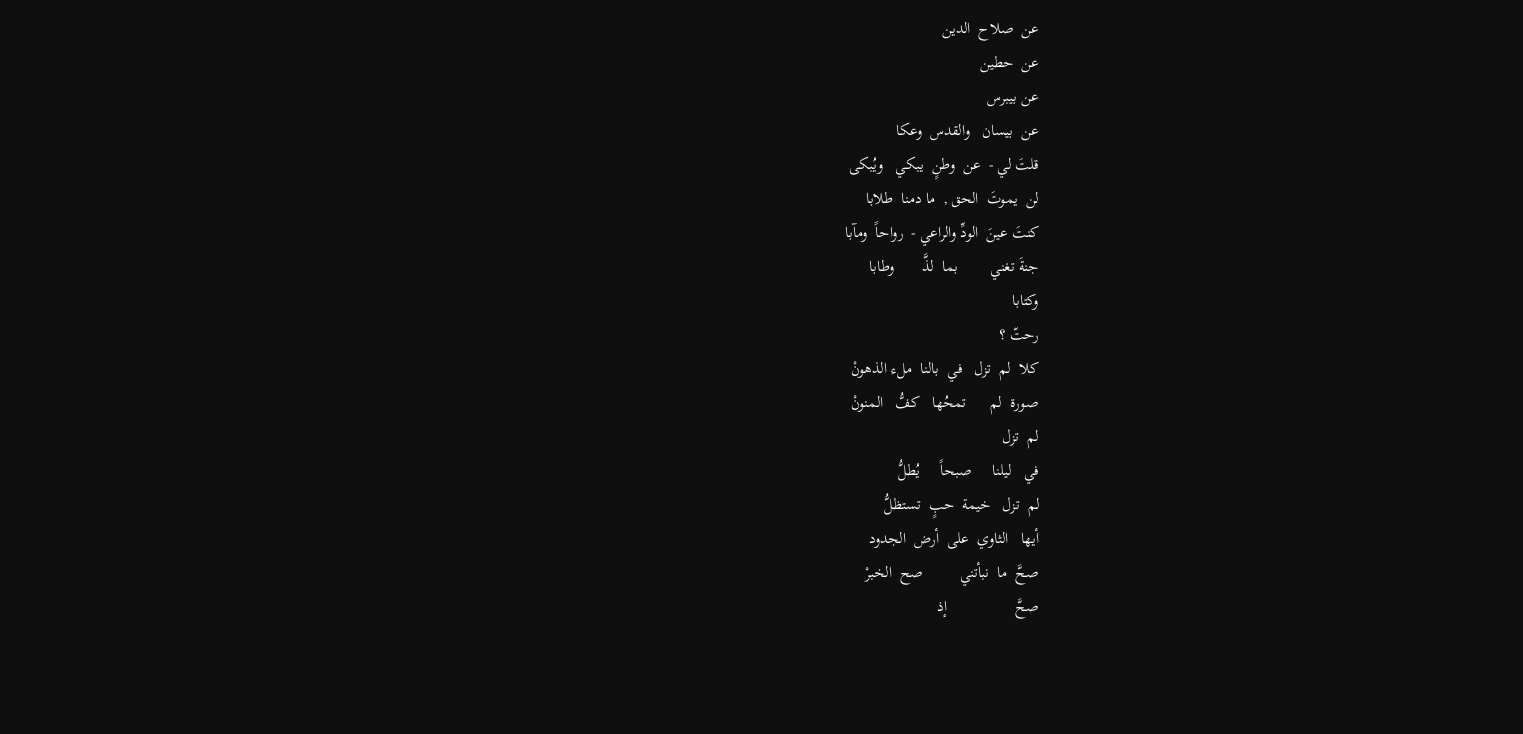عن  صلاح  الدين
عن  حطين
عن بيبرس
عن  بيسان   والقدس  وعكا
قلتَ لي -  عن  وطنٍ  يبكي   ويُبكى
لن  يموتَ  الحق ,  ما دمنا  طلابا
كنتَ عينَ  الودِّ والراعي -  رواحاً  ومآبا
جنةَ تغني        بما  لذَّ       وطابا
وكتابا
رحتّ ؟
كلا  لم  تزل   في  بالنا  ملء الذهونْ
صورة  لم      تمحُها   كفُّ   المنونْ
لم  تزل
في   ليلنا     صبحاً     يُطلُّ
لم  تزل   خيمة  حبٍ  تستظلُّ
أيها   الثاوي  على  أرض  الجدود
صحَّ  ما  نبأتني         صح  الخبرْ
صحَّ                 إذ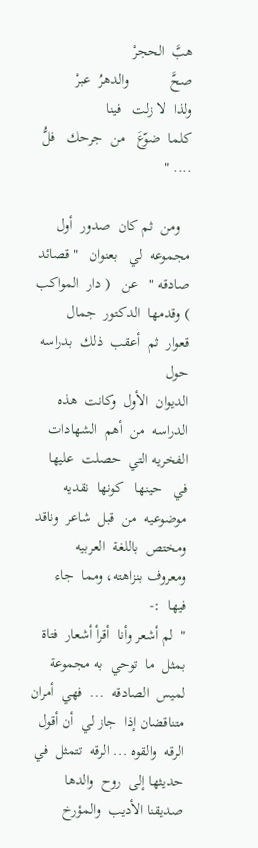هبَّ  الحجرْ
صحَّ           والدهرُ  عبرْ
ولذا  لا زلت   فينا
كلما  ضوّعَ   من  جرحك   فلُّ
.... "

   ومن  ثم كان  صدور  أول  مجموعه  لي   بعنوان   " قصائد  صادقه "   عن   ( دار  المواكب ) وقدمها  الدكتور  جمال   قعوار  ثم  أعقب  ذلك  بدراسه حول                                  الديوان  الأول  وكانت  هذه الدراسه  من  أهم  الشهادات  الفخريه التي  حصلت  عليها  في   حينها   كونها  نقديه  موضوعيه  من  قبل  شاعر  وناقد   ومختص  باللغة  العربيه  ومعروف بنزاهته، ومما  جاء  فيها  :-
"  لم أشعر وأنا  أقرأ أشعار  فتاة  بمثل  ما  توحي  به مجموعة  لميس  الصادقه  ...  فهي  أمران  متناقضان إذا  جاز لي  أن أقول  الرقه  والقوه ... الرقه  تتمثل  في حديثها إلى  روح  والدها صديقنا الأديب  والمؤرخ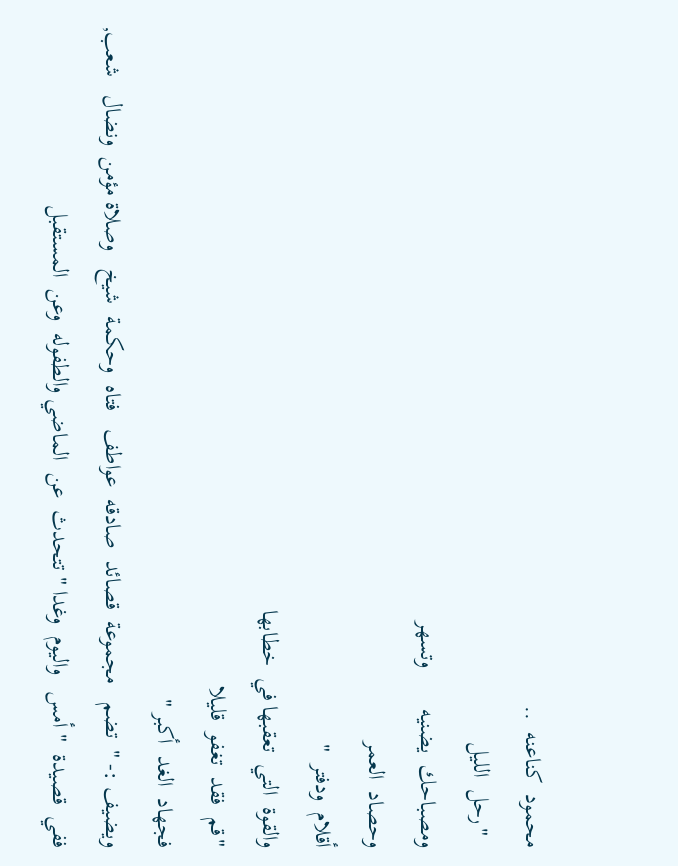محمود  كناعنه  ..
  "رحل  الليل
ومصباحك  يضنيه       وتسهر
وحصاد  العمر
أقلام  ودفتر  "
والقوة  التي  تعقبها في  خطابها
"قم  فقد  تغفو  قليلا
فجهاد  الغد  أكبر "
ويضيف :- "  تضم   مجموعة  قصائد  صادقه  عواطف   فتاه  وحكمة  شيخ   وصلاة مؤمن  ونضال   شعب, ففي  قصيدة  " أمس   واليوم  وغدا " تتحدث  عن  الماضي والطفوله  وعن  المستقبل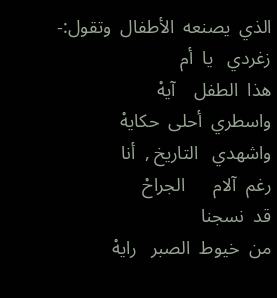الذي  يصنعه  الأطفال  وتقول:-
زغردي   يا  أم
هذا  الطفل    آيهْ
واسطري  أحلى  حكايهْ
واشهدي   التاريخ ,  أنا
رغم  آلام      الجراحْ
قد  نسجنا
من  خيوط  الصبر   رايهْ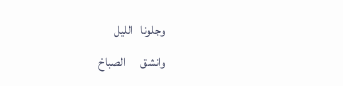وجلونا   الليل
وانشق      الصباحْ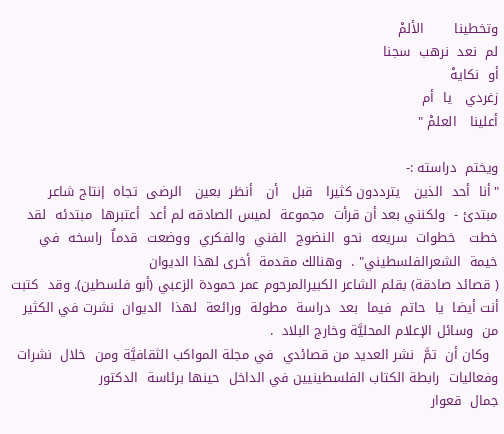وتخطينا       الألمْ
لم  نعد  نرهب  سجنا
أو  نكايهْ
زغردي   يا  أم
أعلينا   العلمْ "

ويختم  دراسته :-
"أنا  أحد  الذين   يترددون كثيرا   قبل   أن   أنظر  بعين   الرضى  تجاه  إنتاج شاعر  مبتدئ -  ولكنني بعد أن قرأت  مجموعة  لميس الصادقه لم أعد  أعتبرها  مبتدئه  لقد  خطت   خطوات  سريعه  نحو  النضوج  الفني  والفكري  ووضعت  قدماٌ  راسخه  في  خيمة  الشعرالفلسطيني" .  وهنالك مقدمة  أخرى لهذا الديوان                                                                                               ( قصائد صادقة) بقلم الشاعر الكبيرالمرحوم عمر حمودة الزعبي (أبو فلسطين). وقد  كتبت أنت أيضا  يا  حاتم  فيما  بعد  دراسة  مطولة  ورائعة  لهذا  الديوان  نشرت في الكثير من  وسائل الإعلام المحليَّة وخارج البلاد  .
  وكان أن  تمَّ  نشر العديد من قصائدي  في مجلة المواكب الثقافيَّة ومن  خلال  نشرات  وفعاليات  رابطة الكتاب الفلسطينيين في الداخل  حينها برئاسة  الدكتور                      جمال  قعوار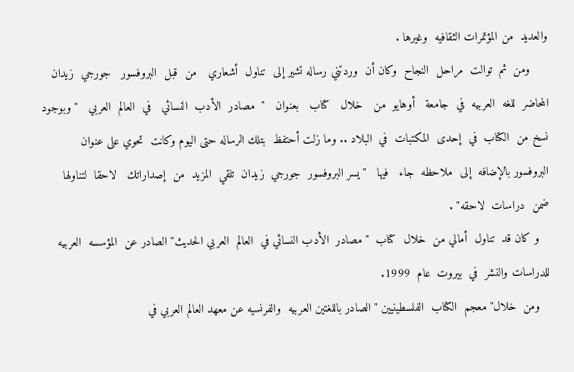والعديد  من المؤتمرات الثقافيه  وغيرها .
     ومن  ثم  توالت  مراحل  النجاح  وكان أن  وردتني رساله تشير إلى  تناول  أشعاري   من  قبل  البروفسور   جورجي  زيدان   المحاضر  للغه  العربيه  في  جامعة   أوهايو  من   خلال   كتاب   بعنوان   "  مصادر  الأدب  النسائي   في  العالم  العربي   " وبوجود  نسخ من  الكتاب  في  إحدى  المكتبات  في  البلاد .. وما زلت أحتفظ  بتلك الرساله حتى اليوم وكانت  تحوي على عنوان  البروفسور بالإضافه  إلى  ملاحظه  جاء   فيها   " يسر البروفسور  جورجي  زيدان  تلقي  المزيد  من  إصداراتك   لاحقا  لتناولها  ضمن  دراسات  لاحقه" .
   و كان قد  تناول  أمالي من  خلال  كتاب  "مصادر  الأدب النسائي في  العالم  العربي الحديث" الصادر عن  المؤسسه  العربيه  للدراسات والنشر  في  بيروت  عام  1999.
   ومن  خلال" معجم  الكتاب  الفلسطينيين " الصادر باللغتين العربيه  والفرنسيه عن معهد العالم العربي في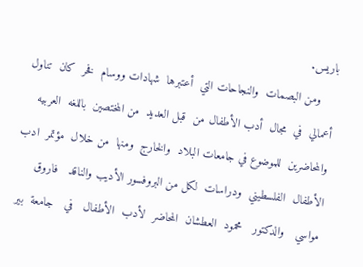باريس.
    ومن البصمات  والنجاحات التي  أعتبرها  شهادات ووسام  فخر  كان  تناول أعمالي  في  مجال  أدب الأطفال من  قبل العديد  من المختصين  باللغه  العربيه والمحاضرين  للموضوع في جامعات البلاد  والخارج  ومنها  من خلال  مؤتمر  ادب  الأطفال  الفلسطيني  ودراسات  لكل من البروفسور الأديب والناقد   فاروق  مواسي   والدكتور   محمود  العطشان  المحاضر  لأدب  الأطفال   في   جامعة  بير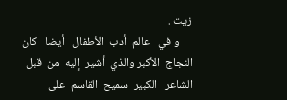زيت .
     و في   عالم  أدب  الأطفال   أيضا   كان  النجاج  الأكبر والذي  أشير  إليه  من  قبل   الشاعر   الكبير  سميح  القاسم  على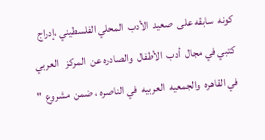كونه  سابقه على  صعيد  الأدب  المحلي الفلسطيني ،إدراج كتبي في مجال  أدب  الأطفال  والصادره عن  المركز   العربي  في القاهره  والجمعيه  العربيه  في الناصره ، ضمن  مشروع  "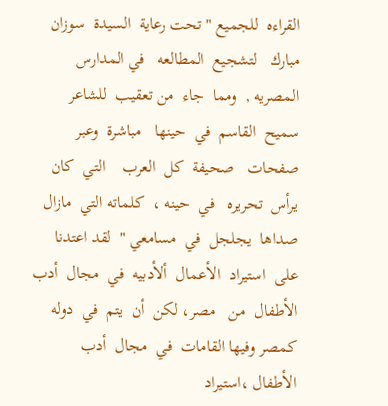القراءه  للجميع " تحت رعاية  السيدة  سوزان  مبارك   لتشجيع  المطالعه   في المدارس  المصريه ,  ومما  جاء  من تعقيب  للشاعر  سميح  القاسم  في  حينها   مباشرة  وعبر   صفحات   صحيفة  كل  العرب    التي  كان  يرأس  تحريره   في  حينه ،  كلماته التي  مازال  صداها  يجلجل  في  مسامعي "  لقد اعتدنا على  استيراد  الأعمال  ألأدبيه  في  مجال  أدب  الأطفال  من   مصر، لكن  أن  يتم  في  دوله  كمصر وفيها القامات  في  مجال  أدب  الأطفال ،استيراد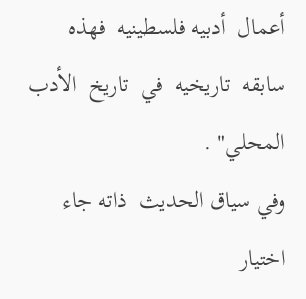أعمال  أدبيه فلسطينيه  فهذه  سابقه  تاريخيه  في  تاريخ  الأدب  المحلي" .
وفي سياق الحديث  ذاته جاء  اختيار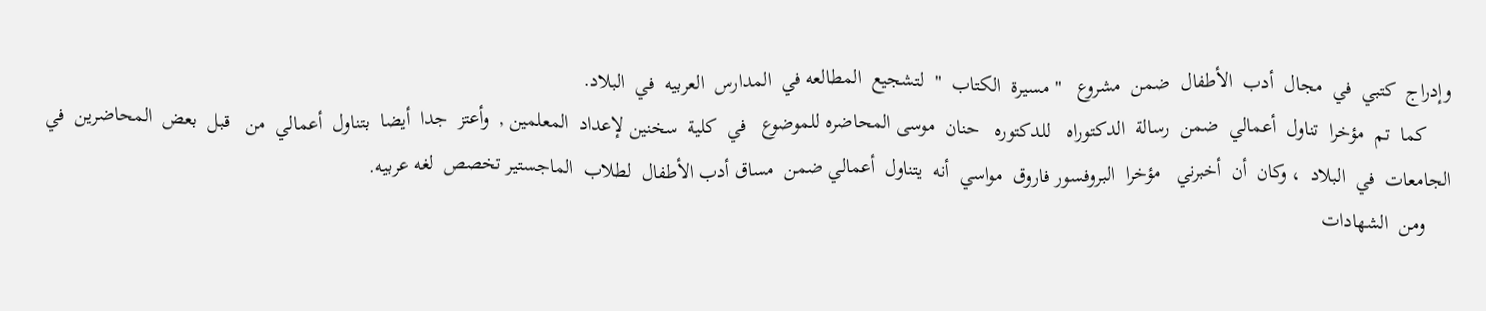وإدراج  كتبي  في  مجال  أدب  الأطفال  ضمن  مشروع   " مسيرة  الكتاب  "  لتشجيع  المطالعه في  المدارس  العربيه  في  البلاد.
     كما  تم  مؤخرا  تناول  أعمالي  ضمن  رسالة  الدكتوراه   للدكتوره   حنان  موسى المحاضره للموضوع   في  كلية  سخنين لإعداد  المعلمين ,  وأعتز  جدا  أيضا  بتناول  أعمالي  من   قبل  بعض  المحاضرين  في  الجامعات  في  البلاد  ، وكان  أن  أخبرني   مؤخرا  البروفسور فاروق  مواسي  أنه  يتناول  أعمالي ضمن  مساق أدب الأطفال  لطلاب  الماجستير تخصص  لغه عربيه.
     ومن  الشهادات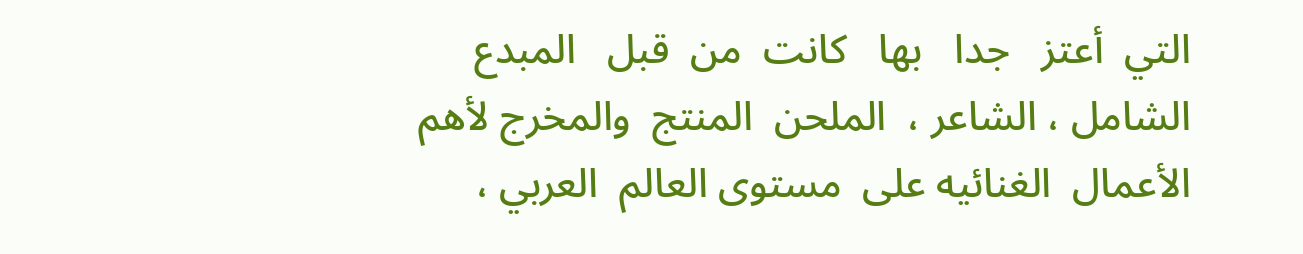التي  أعتز   جدا   بها   كانت  من  قبل   المبدع   الشامل ، الشاعر ،  الملحن  المنتج  والمخرج لأهم الأعمال  الغنائيه على  مستوى العالم  العربي ،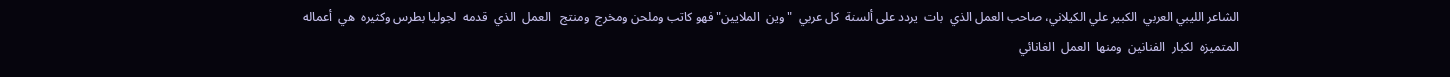الشاعر الليبي العربي  الكبير علي الكيلاني، صاحب العمل الذي  بات  يردد على ألسنة  كل عربي  " وين  الملايين" فهو كاتب وملحن ومخرج  ومنتج   العمل  الذي  قدمه  لجوليا بطرس وكثيره  هي  أعماله  المتميزه  لكبار  الفنانين  ومنها  العمل  الغانائي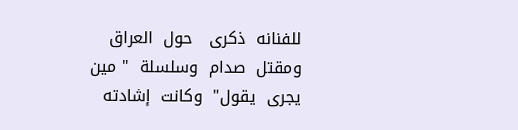للفنانه  ذكرى   حول  العراق  ومقتل  صدام  وسلسلة  " مين  يجرى  يقول"  وكانت  إشادته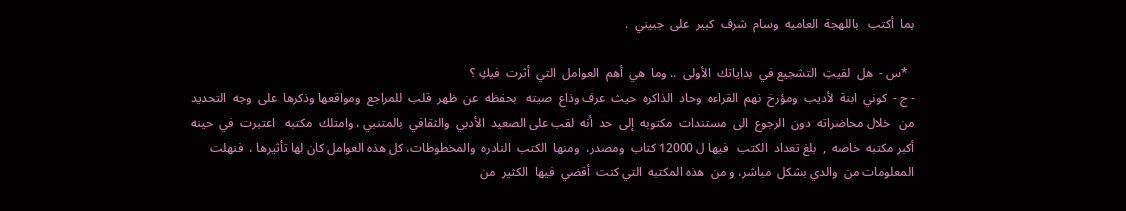بما  أكتب   باللهجة  العاميه  وسام  شرف  كبير  على  جبيني  .

  *س -  هل  لقيتِ  التشجيع في  بداياتك  الأولى  .. وما  هي  أهم  العوامل  التي  أثرت  فيكِ ؟
- ج -  كوني  ابنة  لأديب  ومؤرخ  نهم  القراءه  وحاد  الذاكره  حيث  عرف وذاع  صيته   بحفظه  عن  ظهر  قلب  للمراجع  ومواقعها وذكرها  على  وجه  التحديد  من   خلال محاضراته  دون  الرجوع  الى  مستندات  مكتوبه  إلى  حد  أنه  لقب على الصعيد  الأدبي  والثقافي  بالمتنبي ، وامتلك  مكتبه   اعتبرت  في  حينه  أكبر مكتبه  خاصه  ,  بلغ تعداد  الكتب   فيها ل 12000 كتاب  ومصدر،  ومنها  الكتب  النادره  والمخطوطات، كل هذه العوامل كان لها تأثيرها ،  فنهلت المعلومات من  والدي بشكل  مباشر، و من  هذه المكتبه  التي كنت  أقضي  فيها  الكثير  من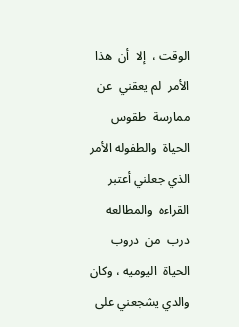الوقت ،  إلا  أن  هذا الأمر  لم يعقني  عن  ممارسة  طقوس  الحياة  والطفوله الأمر الذي جعلني أعتبر القراءه  والمطالعه  درب  من  دروب  الحياة  اليوميه ، وكان والدي يشجعني على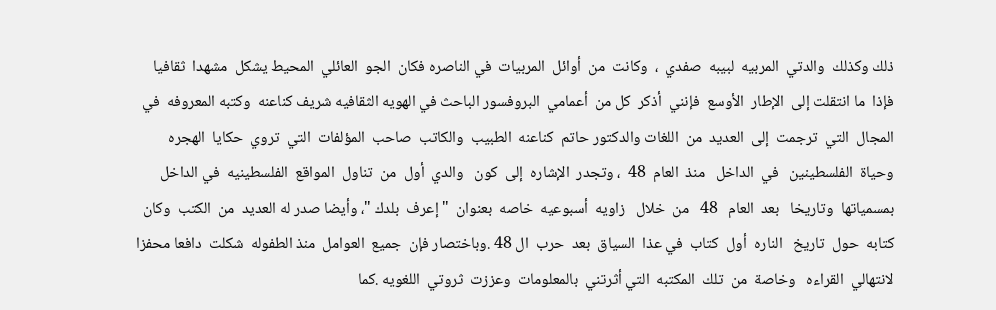ذلك وكذلك  والدتي  المربيه  لبيبه  صفدي  ،  وكانت  من  أوائل  المربيات  في الناصره فكان  الجو  العائلي  المحيط يشكل  مشهدا  ثقافيا فإذا  ما انتقلت إلى  الإطار  الأوسع  فإنني  أذكر  كل من  أعمامي  البروفسور الباحث في الهويه الثقافيه شريف كناعنه  وكتبه المعروفه  في المجال  التي  ترجمت  إلى  العديد  من  اللغات والدكتور حاتم  كناعنه  الطبيب  والكاتب  صاحب  المؤلفات  التي  تروي  حكايا  الهجره  وحياة  الفلسطينين   في  الداخل   منذ  العام  48  ، وتجدر  الإشاره  إلى  كون   والدي  أول  من  تناول  المواقع  الفلسطينيه  في الداخل بمسمياتها  وتاريخا   بعد  العام   48   من  خلال   زاويه  أسبوعيه  خاصه  بعنوان  " إعرف  بلدك "، وأيضا صدر له العديد  من  الكتب  وكان   كتابه  حول  تاريخ   الناره  أول  كتاب  في عذا  السياق  بعد  حرب  ال 48 .وباختصار فإن  جميع  العوامل  منذ الطفوله  شكلت  دافعا محفزا  لانتهالي  القراءه   وخاصة  من  تلك  المكتبه  التي أثرتني  بالمعلومات  وعززت  ثروتي  اللغويه .كما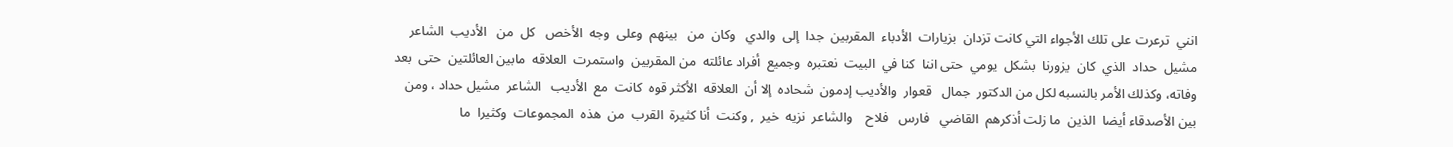انني  ترعرت على تلك الأجواء التي كانت تزدان  بزيارات  الأدباء  المقربين  جدا  إلى  والدي   وكان  من   بينهم  وعلى  وجه  الأخص   كل  من   الأديب  الشاعر  مشيل  حداد  الذي  كان  يزورنا  بشكل  يومي  حتى اننا  كنا في  البيت  نعتبره  وجميع  أفراد عائلته  من المقربين  واستمرت  العلاقه  مابين العائلتين  حتى  بعد وفاته، وكذلك الأمر بالنسبه لكل من الدكتور  جمال   قعوار  والأديب إدمون  شحاده  إلا أن  العلاقه  الأكثر قوه  كانت  مع  الأديب   الشاعر  مشيل حداد ، ومن  بين الأصدقاء أيضا  الذين  ما زلت أذكرهم  القاضي   فارس   فلاح    والشاعر  نزيه  خير  , وكنت  أنا كثيرة  القرب  من  هذه  المجموعات  وكثيرا  ما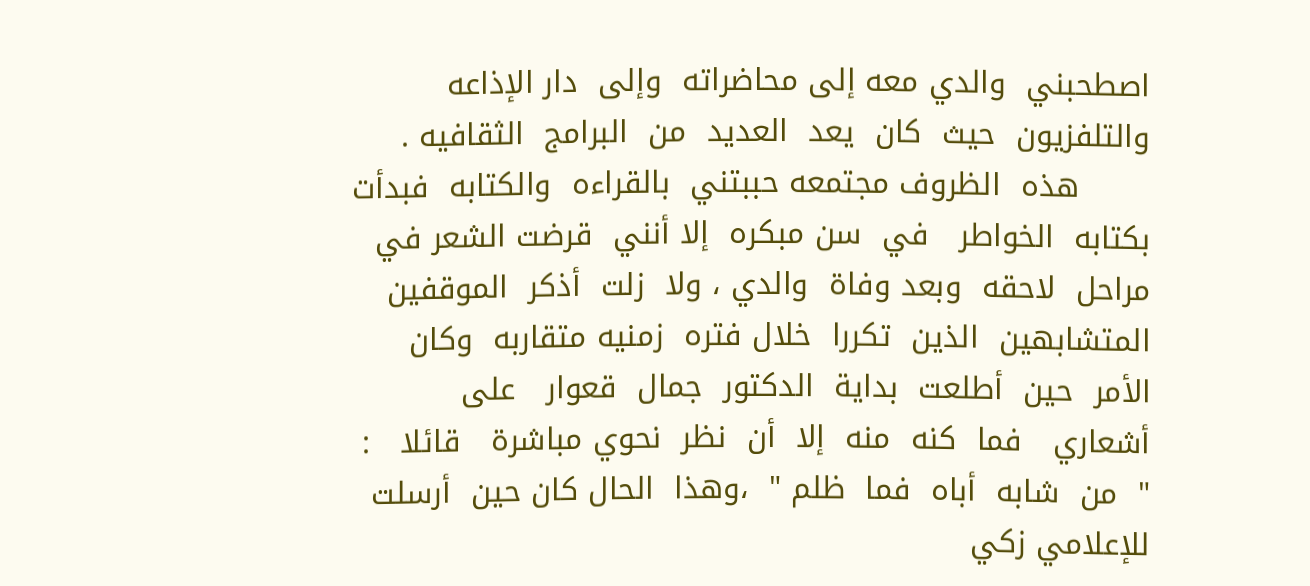اصطحبني  والدي معه إلى محاضراته  وإلى  دار الإذاعه والتلفزيون  حيث  كان  يعد  العديد  من  البرامج  الثقافيه .
       هذه  الظروف مجتمعه حببتني  بالقراءه  والكتابه  فبدأت  بكتابه  الخواطر   في  سن مبكره  إلا أنني  قرضت الشعر في  مراحل  لاحقه  وبعد وفاة  والدي ، ولا  زلت  أذكر  الموقفين  المتشابهين  الذين  تكررا  خلال فتره  زمنيه متقاربه  وكان  الأمر  حين  أطلعت  بداية  الدكتور  جمال  قعوار   على  أشعاري   فما  كنه  منه  إلا  أن  نظر  نحوي مباشرة   قائلا   :  "  من  شابه  أباه  فما  ظلم "  ،وهذا  الحال كان حين  أرسلت   للإعلامي زكي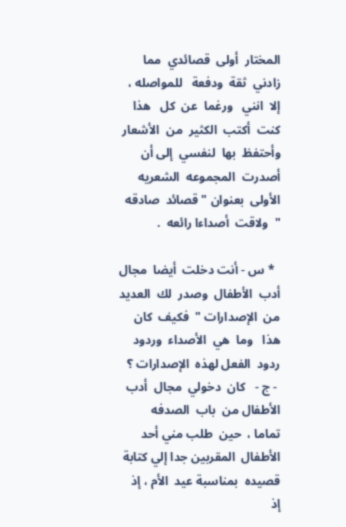المختار  أولى  قصائدي  مما  زادني  ثقة  ودفعة   للمواصله ، إلا  انني   ورغما  عن  كل   هذا   كنت  أكتب  الكثير  من  الأشعار  وأحتفظ  بها  لنفسي  إلى أن أصدرت  المجموعه  الشعريه   الأولى  بعنوان " قصائد  صادقه "  ولاقت  أصداءا رائعه  .

  * س - أنت دخلت  أيضا  مجال  أدب  الأطفال  وصدر  لك  العديد  من  الإصدارات "  فكيف  كان  هذا   وما  هي  الأصداء  وردود ردود  الفعل لهذه  الإصدارات ؟
 - ج -   كان  دخولي  مجال  أدب  الأطفال من  باب  الصدفه  تماما ،  حين  طلب مني أحد الأطفال  المقربين جدا إلي كتابة  قصيده  بمناسبة عيد  الأم ، إذ                                                           إذ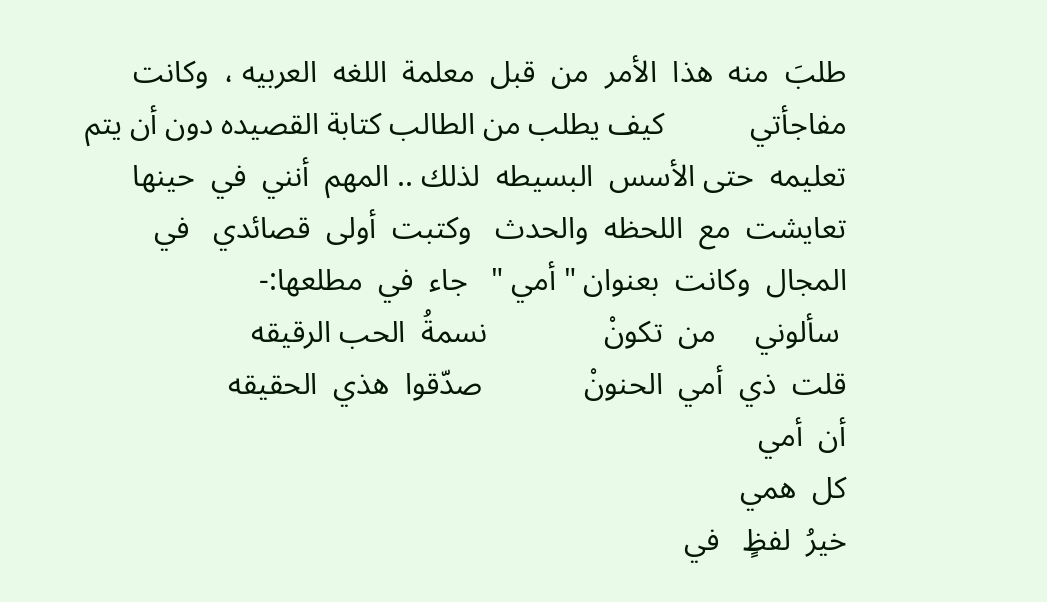طلبَ  منه  هذا  الأمر  من  قبل  معلمة  اللغه  العربيه ،  وكانت  مفاجأتي           كيف يطلب من الطالب كتابة القصيده دون أن يتم  تعليمه  حتى الأسس  البسيطه  لذلك .. المهم  أنني  في  حينها  تعايشت  مع  اللحظه  والحدث   وكتبت  أولى  قصائدي   في  المجال  وكانت  بعنوان " أمي "   جاء  في  مطلعها:-
 سألوني     من  تكونْ               نسمةُ  الحب الرقيقه
قلت  ذي  أمي  الحنونْ             صدّقوا  هذي  الحقيقه
أن  أمي
كل  همي
خيرُ  لفظٍ   في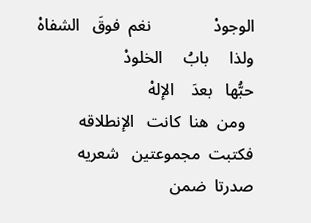الوجودْ               نغم  فوقَ   الشفاهْ
ولذا     بابُ     الخلودْ                 حبُّها   بعدَ    الإلهْ
  ومن  هنا  كانت   الإنطلاقه   فكتبت  مجموعتين   شعريه   صدرتا  ضمن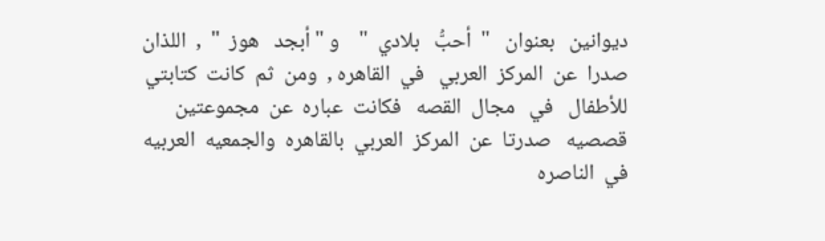ديوانين   بعنوان   "  أحبُّ   بلادي  "    و " أبجد   هوز  "  ,  اللذان  صدرا  عن  المركز  العربي   في  القاهره ,  ومن  ثم  كانت  كتابتي  للأطفال   في   مجال  القصه   فكانت  عباره  عن  مجموعتين  قصصيه   صدرتا  عن  المركز  العربي  بالقاهره  والجمعيه  العربيه  في  الناصره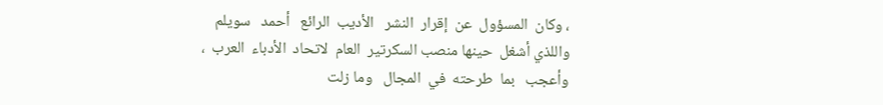، وكان  المسؤول  عن  إقرار  النشر   الأديب  الرائع   أحمد   سويلم  واللذي أشغل  حينها منصب السكرتير  العام  لاتحاد  الأدباء  العرب  ،  وأعجب   بما  طرحته  في  المجال   وما زلت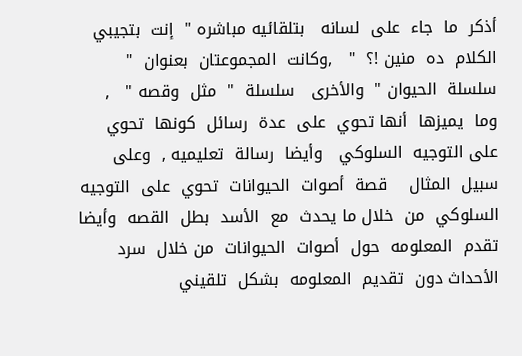أذكر  ما  جاء  على  لسانه   بتلقائيه مباشره "  إنت  بتجيبي   الكلام  ده  منين !؟  "   ,وكانت  المجموعتان  بعنوان  " سلسلة  الحيوان "  والأخرى   سلسلة  "  مثل  وقصه "   ,  وما  يميزها  أنها تحوي  على  عدة  رسائل  كونها  تحوي  على التوجيه  السلوكي   وأيضا  رسالة  تعليميه ,  وعلى  سبيل  المثال    قصة  أصوات  الحيوانات  تحوي  على  التوجيه  السلوكي  من  خلال ما يحدث  مع  الأسد  بطل  القصه  وأيضا  تقدم  المعلومه  حول  أصوات  الحيوانات  من خلال  سرد  الأحداث دون  تقديم  المعلومه  بشكل  تلقيني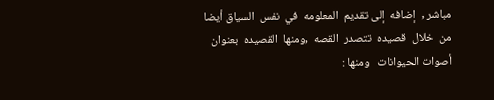مباشر ,  إضافه  إلى تقديم  المعلومه  في  نفس  السياق أيضا  من  خلال  قصيده  تتصدر  القصه  ,ومنها  القصيده  بعنوان  أصوات الحيوانات   ومنها :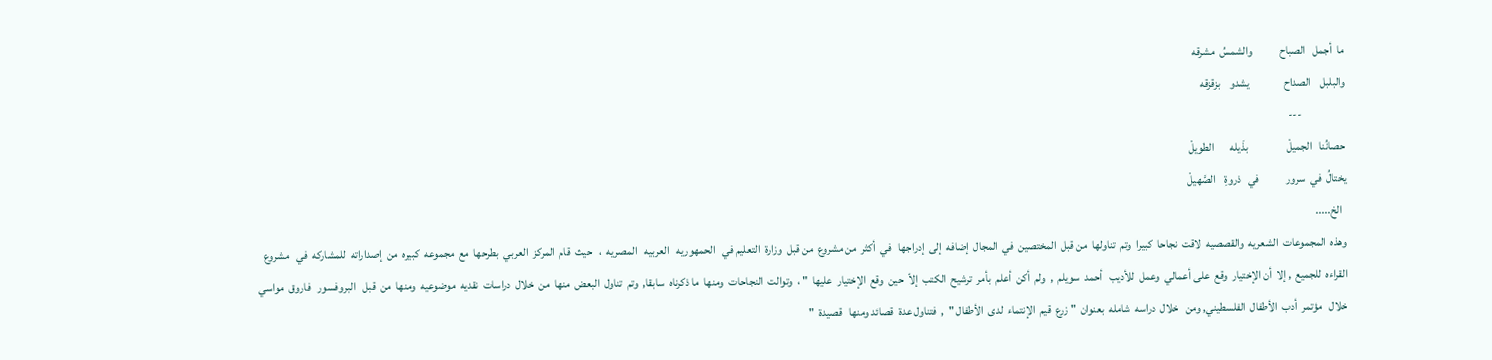ما  أجمل   الصباح            والشمسُ  مشرقه
والبلبل    الصداح               يشدو    بزقزقه
                   ---
حصانُنا   الجميلْ                 بذَيله       الطويلْ
يختالُ  في  سرور            في   ذروةِ    الصَّهيلْ
  الخ.....
وهذه  المجموعات  الشعريه  والقصصيه  لاقت  نجاحا  كبيرا  وتم  تناولها  من قبل  المختصين  في  المجال  إضافه  إلى  إدراجها   في  أكثر  من مشروع  من قبل  وزارة  التعليم في   الحمهوريه   العربيه   المصريه  ،   حيث  قام  المركز  العربي  بطرحها  مع  مجموعه  كبيره  من  إصداراته  للمشاركه  في   مشروع القراءه  للجميع  , إلا  أن الإختيار  وقع  على أعمالي  وعمل  للأديب   أحمد  سويلم  ,  ولم  أكن  أعلم  بأمر  ترشيح  الكتب  إلاّ  حين  وقع  الإختيار  عليها  " ،  وتوالت  النجاحات  ومنها  ما ذكرناه  سابقا,  وتم  تناول  البعض  منها  من  خلال  دراسات  نقديه  موضوعيه  ومنها  من  قبل   البروفسور   فاروق  مواسي   خلال   مؤتمر  أدب  الأطفال  الفلسطيني, ومن   خلال  دراسه  شامله  بعنوان  " زرع  قيم  الإنتماء  لدى  الأطفال "  ,  فتناول عدة  قصائد ومنها   قصيدة  "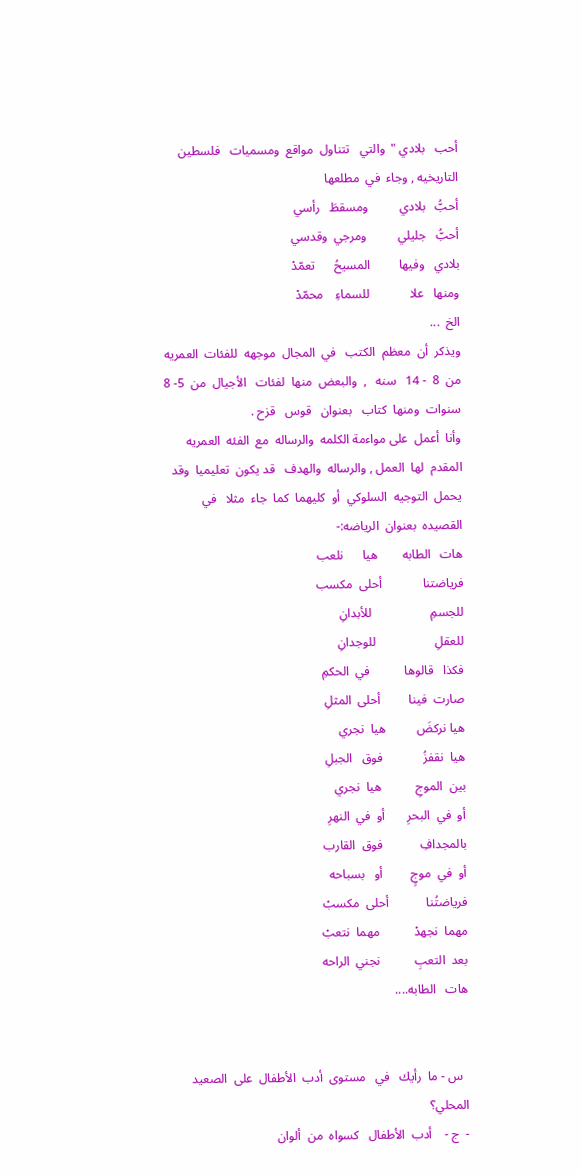أحب   بلادي "  والتي   تتناول  مواقع  ومسميات   فلسطين  التاريخيه , وجاء  في  مطلعها
أحبُّ   بلادي          ومسقطَ   رأسي
أحبُّ   جليلي          ومرجي  وقدسي
بلادي   وفيها         المسيحُ      تعمّدْ
ومنها   علا             للسماءِ    محمّدْ
الخ  ...
ويذكر  أن  معظم  الكتب   في  المجال  موجهه  للفئات  العمريه  من  8  - 14   سنه   ,  والبعض  منها  لفئات   الأجيال  من  5- 8   سنوات  ومنها  كتاب   بعنوان   قوس   قزح .
وأنا  أعمل  على مواءمة الكلمه  والرساله  مع  الفئه  العمريه  المقدم  لها  العمل , والرساله  والهدف   قد يكون  تعليميا  وقد  يحمل  التوجيه  السلوكي  أو  كليهما  كما  جاء  مثلا   في  القصيده  بعنوان  الرياضه:-
هات   الطابه        هيا      نلعب
فرياضتنا             أحلى  مكسب
للجسمِ                   للأبدانِ
للعقلِ                   للوجدانِ
فكذا   قالوها           في  الحكمِ
صارت  فينا         أحلى  المثلِ
هيا نركضَ          هيا  نجري
هيا  نقفزُ             فوق   الجبلِ
بين  الموجِ           هيا  نجري
أو  في  البحرِ       أو  في  النهرِ
بالمجدافِ            فوق  القارب
أو  في  موجٍ         أو   بسباحه
فرياضتُنا            أحلى  مكسبْ
مهما  نجهدْ           مهما  نتعبْ
بعد  التعبِ           نجني  الراحه
هات   الطابه....


  س - ما  رأيك   في   مستوى  أدب  الأطفال  على  الصعيد   المحلي؟
-  ج -    أدب  الأطفال   كسواه  من  ألوان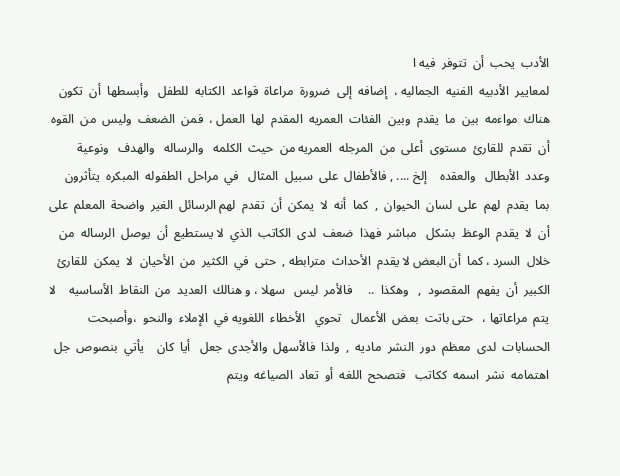الأدب  يحب  أن  تتوفر  فيه ا
لمعايير  الأدبيه  الفنيه  الجماليه ،  إضافه  إلى  ضرورة  مراعاة  قواعد  الكتابه  للطفل   وأبسطها  أن  تكون  هناك  مواءمه  بين  ما  يقدم  وبين  الفئات  العمريه  المقدم  لها  العمل ،  فمن  الضعف  وليس  من  القوه  أن  تقدم  للقارئ  مستوى  أعلى  من  المرجله  العمريه من  حيث  الكلمه   والرساله   والهدف   ونوعية  وعدد  الأبطال   والعقده    إلخ .... , فالأطفال  على  سبيل  المثال   في  مراحل  الطفوله  المبكره  يتأثرون  بما  يقدم  لهم  على  لسان  الحيوان  ,  كما  أنه  لا  يمكن  أن  تقدم  لهم الرسائل  الغير  واضحة  المعلم  على  أن  لا  يقدم  الوعظ  بشكل   مباشر  فهذا  ضعف  لدى  الكاتب  الذي  لا يستطيع  أن  يوصل  الرساله  من  خلال  السرد ، كما  أن البعض لا يقدم  الأحداث  مترابطه ,  حتى  في  الكثير  من  الأحيان  لا  يمكن  للقارئ  الكبير  أن  يفهم  المقصود  ,   وهكذا  ..     فالأمر  ليس   سهلا ، و هنالك  العديد  من  النقاط  الأساسيه    لا يتم  مراعاتها ،   حتى باتت  بعض  الأعمال   تحوي   الأخطاء  اللغويه في  الإملاء  والنحو  ،وأصبحت   الحسابات  لدى  معظم  دور  النشر  ماديه  ,  ولذا  فالأسهل  والأجدى  جعل   أيا  كان    يأتي  بنصوص  جل   اهتمامه  نشر  اسمه  ككاتب   فتصحح  اللغه  أو  تعاد  الصياغه  ويتم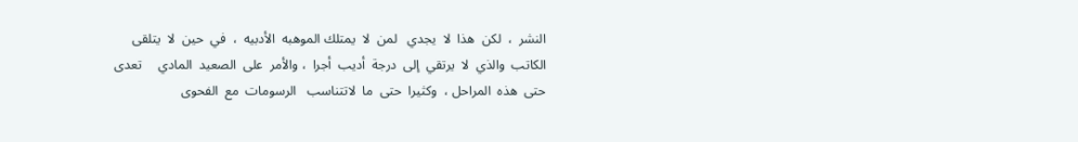النشر  ،  لكن  هذا  لا  يجدي   لمن  لا  يمتلك الموهبه  الأدبيه  ،  في  حين  لا  يتلقى  الكاتب  والذي  لا  يرتقي  إلى  درجة  أديب  أجرا  ، والأمر  على  الصعيد  المادي     تعدى  حتى  هذه  المراحل ،  وكثيرا  حتى  ما  لاتتناسب   الرسومات  مع  الفحوى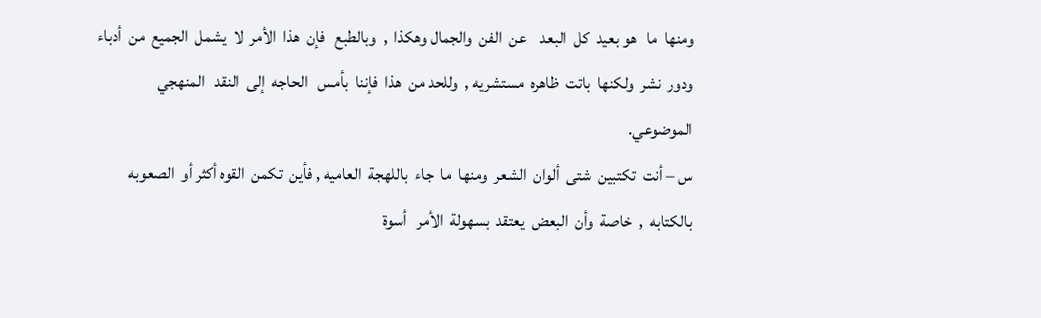ومنها  ما   هو بعيد  كل  البعد    عن  الفن  والجمال وهكذا  ,  وبالطبع   فإن  هذا  الأمر  لا  يشمل  الجميع  من  أدباء  ودور  نشر  ولكنها  باتت  ظاهره  مستشريه ,  وللحد من  هذا  فإننا  بأمس   الحاجه  إلى  النقد   المنهجي  الموضوعي.
س – أنت  تكتبين  شتى  ألوان  الشعر  ومنها  ما  جاء  باللهجة  العاميه , فأين  تكمن  القوه أكثر أو  الصعوبه  بالكتابه  ,  خاصة  وأن  البعض  يعتقد  بسهولة  الأمر   أسوة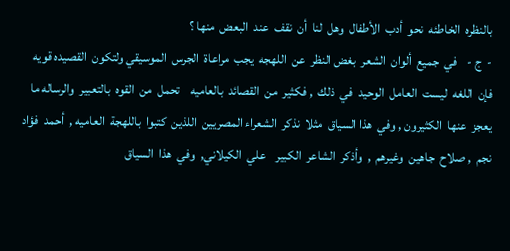بالنظره  الخاطئه  نحو  أدب  الأطفال  وهل  لنا  أن  نقف  عند  البعض  منها ؟
-  ج -    في  جميع  ألوان  الشعر  بغض النظر  عن  اللهجه  يجب  مراعاة  الجرس  الموسيقي ولتكون  القصيده قويه  فإن  اللغه  ليست  العامل  الوحيد  في  ذلك  , فكثير  من  القصائد  بالعاميه    تحمل  من  القوه  بالتعبير  والرساله ما  يعجز  عنها  الكثيرون , وفي  هذا السياق  مثلا  نذكر  الشعراء المصريين  اللذين  كتبوا  باللهجة  العاميه ,  أحمد  فؤاد  نجم  , صلاح  جاهين  وغيرهم  ,  وأذكر  الشاعر  الكبير    علي  الكيلاني,  وفي  هذا  السياق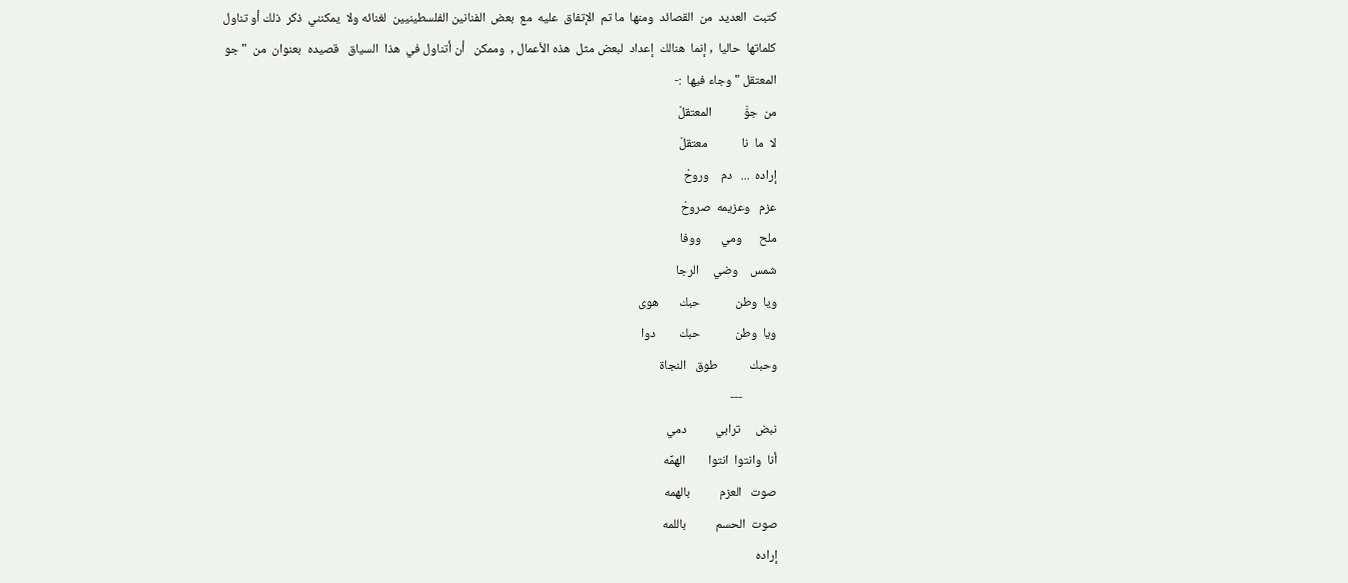كتبت  العديد  من  القصائد  ومنها  ما تم  الإتفاق  عليه  مع  بعض  الفنانين الفلسطينيين  لغنائه ولا  يمكنني  ذكر  ذلك أو تناول كلماتها  حاليا  , إنما  هنالك  إعداد  لبعض مثل  هذه الأعمال ,  وممكن   أن أتناول في  هذا  السياق   قصيده  بعنوان  من  "جو  المعتقل " وجاء فيها  :-
من  جوَّ           المعتقلْ
لا  ما  نا            معتقلْ
إراده  ...   دم    وروحْ
عزم   وعزيمه  صروحْ
ملح      ومي       ووفا
شمس    وضي     الرجا
ويا  وطن            حبك       هوى
ويا  وطن            حبك        دوا
وحبك           طوق   النجاة
            ---
نبض     ترابي          دمي
أنا  وانتوا  انتوا        الهمِّه
صوت   العزم          بالهمه
صوت  الحسم          باللمه
إراده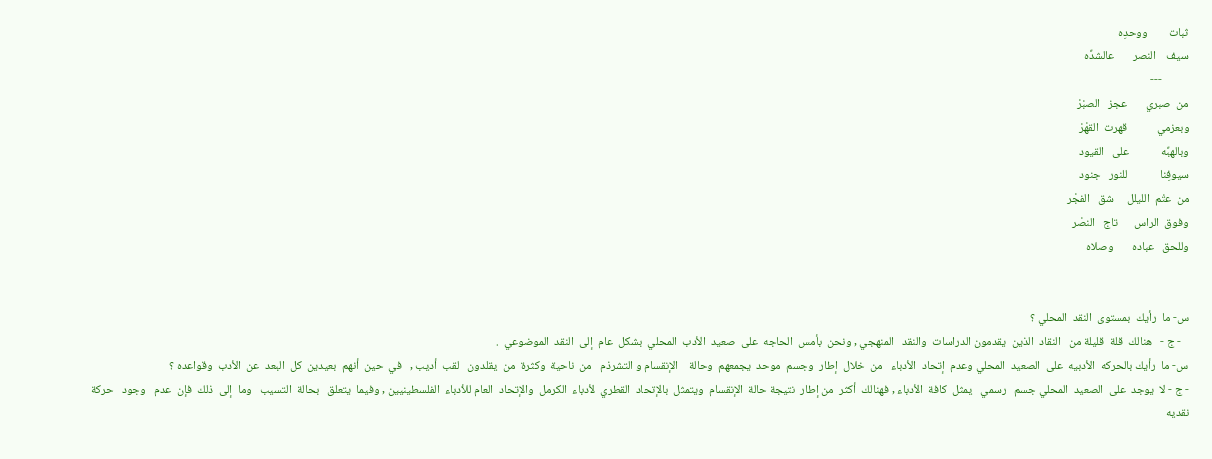ثبات        ووحدِه
سيف    النصر       عالشدِّه
          ---
من  صبري       عجز   الصبْرْ
وبعزمي           قهرت  القهْرْ
وبالهبِّه            على   القيود
سيوفِنا            للنور   جنود
من  عتْم  الليلل     شق   الفجْر
وفوق  الراس      تاج   النصْر
وللحق   عباده       وصلاه


س- ما  رأيك  بمستوى  النقد  المحلي ؟
   - ج -   هنالك  قلة  قليلة من   النقاد  الذين  يقدمون الدراسات  والنقد   المنهجي , ونحن  بأمس  الحاجه  على  صعيد  الأدب  المحلي  بشكل  عام  إلى  النقد  الموضوعي  .
س- ما  رأيك بالحركه  الأدبيه  على  الصعيد  المحلي وعدم  إتحاد  الأدباء   من  خلال  إطار  وجسم  موحد  يجمعهم  وحالة    الإنقسام و التشرذم   من  ناحية  وكثرة  من  يقلدون   لقب  أديب ,   في  حين  أنهم  بعيدين  كل  البعد  عن  الأدب  وقواعده ؟
- ج - لا  يوجد  على  الصعيد  المحلي جسم   رسمي   يمثل  كافة  الأدباء , فهنالك  أكثر  من إطار  نتيجة حالة  الإنقسام  ويتمثل  بالإتحاد  القطري  لأدباء  الكرمل  والإتحاد  العام للأدباء  الفلسطينيين , وفيما  يتعلق   بحالة  التسيب   وما  إلى  ذلك  فإن  عدم   وجود   حركة  نقديه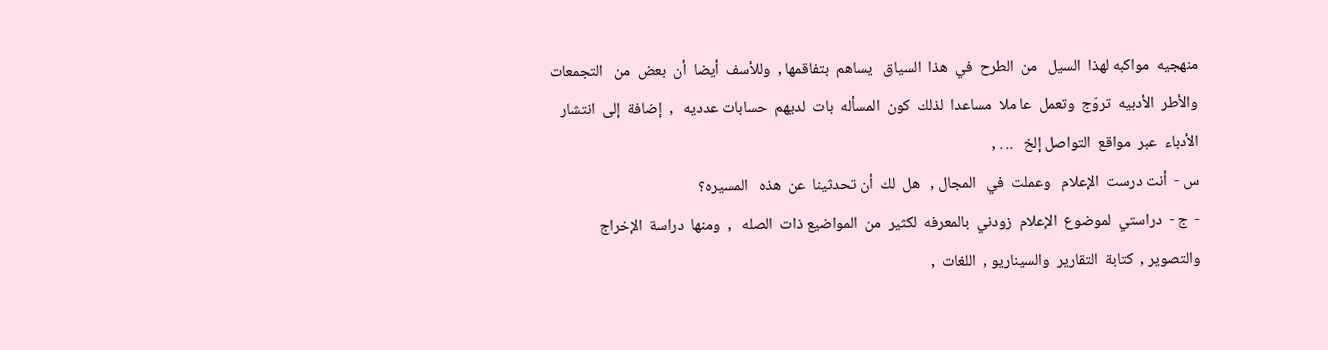منهجيه  مواكبه لهذا  السيل   من  الطرح  في  هذا  السياق   يساهم  بتفاقمها ,  وللأسف  أيضا  أن  بعض  من   التجمعات والأطر  الأدبيه  تروّج  وتعمل  عا ملا  مساعدا  لذلك  كون  المسأله  بات  لديهم  حسابات عدديه   ,  إضافة  إلى  انتشار الأدباء  عبر  مواقع  التواصل إلخ   .. . ,
س -  أنت درست  الإعلام   وعملت  في   المجال ,   هل  لك  أن تحدثينا  عن  هذه   المسيره؟
-  ج -  دراستي  لموضوع  الإعلام  زودني  بالمعرفه  لكثير  من  المواضيع ذات  الصله   ,  ومنها  دراسة  الإخراج   والتصوير ,  كتابة  التقارير  والسيناريو ,  اللغات  ,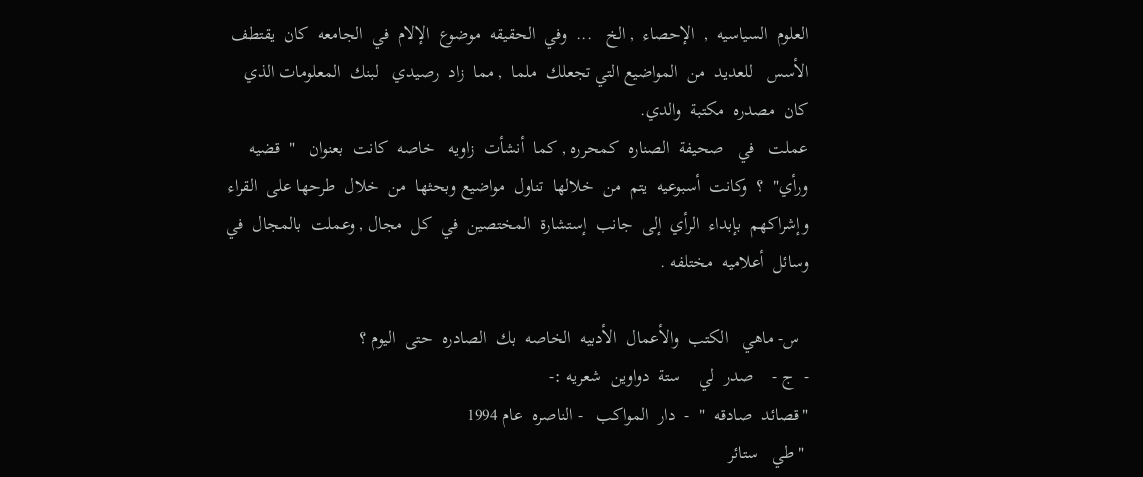العلوم  السياسيه  ,  الإحصاء  , الخ   ...  وفي  الحقيقه  موضوع  الإلام  في  الجامعه  كان  يقتطف   الأسس   للعديد  من  المواضيع التي تجعلك  ملما  , مما  زاد  رصيدي   لبنك  المعلومات الذي   كان  مصدره  مكتبة  والدي.
عملت   في   صحيفة  الصناره  كمحرره , كما  أنشأت  زاويه   خاصه  كانت  بعنوان   "  قضيه  ورأي"  ؟  وكانت  أسبوعيه  يتم  من  خلالها  تناول  مواضيع وبحثها  من  خلال  طرحها على  القراء  وإشراكهم  بإبداء  الرأي  إلى  جانب  إستشارة  المختصين  في  كل  مجال , وعملت  بالمجال  في  وسائل  أعلاميه  مختلفه .

  س- ماهي   الكتب  والأعمال  الأدبيه  الخاصه  بك  الصادره  حتى  اليوم ؟
-  ج -    صدر  لي    ستة  دواوين  شعريه :-
"قصائد  صادقه  "  -  دار  المواكب   - الناصره  عام 1994
 "طي   ستائر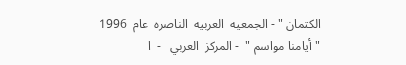الكتمان " - الجمعيه  العربيه  الناصره  عام  1996
"أيامنا مواسم "  - المركز  العربي   -  ا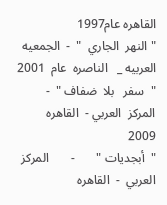القاهره عام1997
"النهر  الجاري  "  -  الجمعيه  العربيه _   الناصره  عام  2001
"  سفر   بلا  ضفاف "  - المركز  العربي -  القاهره 2009
"  أبجديات "       -       المركز  العربي  -  القاهره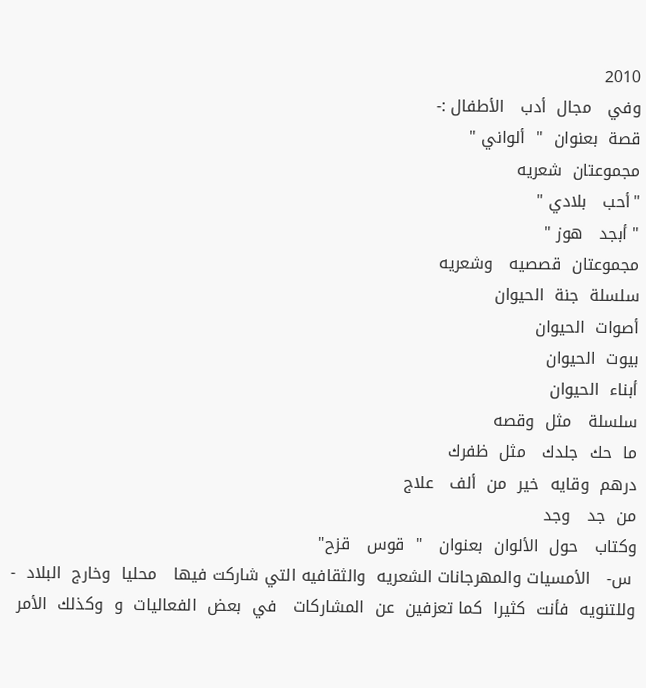2010
وفي   مجال  أدب   الأطفال :-
قصة  بعنوان  "  ألواني "
مجموعتان  شعريه
"أحب   بلادي "
" أبجد   هوز "
مجموعتان  قصصيه   وشعريه
سلسلة  جنة  الحيوان
أصوات  الحيوان
بيوت  الحيوان
أبناء  الحيوان
سلسلة   مثل  وقصه
ما  حك  جلدك   مثل  ظفرك
درهم  وقايه  خير  من  ألف   علاج
من  جد   وجد
وكتاب   حول  الألوان  بعنوان   "  قوس   قزح"
 س-   الأمسيات والمهرجانات الشعريه  والثقافيه التي شاركت فيها   محليا  وخارج  البلاد  - وللتنويه  فأنت  كثيرا  كما تعزفين  عن  المشاركات   في  بعض  الفعاليات  و  وكذلك  الأمر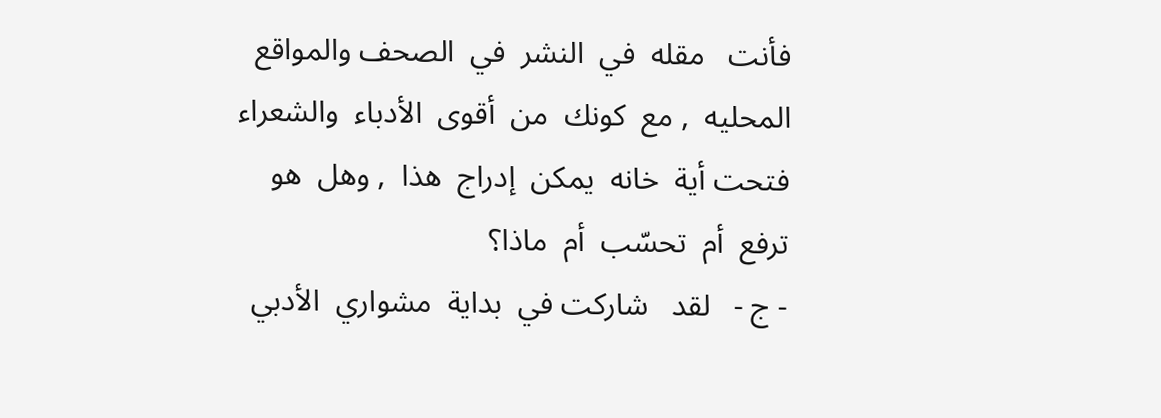فأنت   مقله  في  النشر  في  الصحف والمواقع  المحليه  , مع  كونك  من  أقوى  الأدباء  والشعراء   فتحت أية  خانه  يمكن  إدراج  هذا  , وهل  هو  ترفع  أم  تحسّب  أم  ماذا؟
- ج -   لقد   شاركت في  بداية  مشواري  الأدبي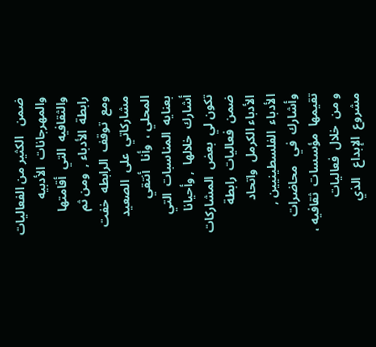ضمن   الكثير من الفعاليات  والمهرجانات  الأدبيه  والثقافيه  التي  أقامتها رابطة  الأدباء ,  ومن ثم  ومع  توقف  الرابطه  خفت  مشاركاتي  على  الصعيد  المحلي ،  وأنا   أنتقي  بعنايه  المناسبات  التي  أشارك  خلالها  , وأحيانا  تكون لي  بعض  المشاركات ضمن  فعاليات  رابطة  الأدباء الكرمل  واتحاد  الأدباء  الفلسطينيين ,  وأشارك  في   محاضرات تقيمها  مؤسسات  ثقافيه ، و من  خلال  فعاليات   مشروع  الإبداع   الذي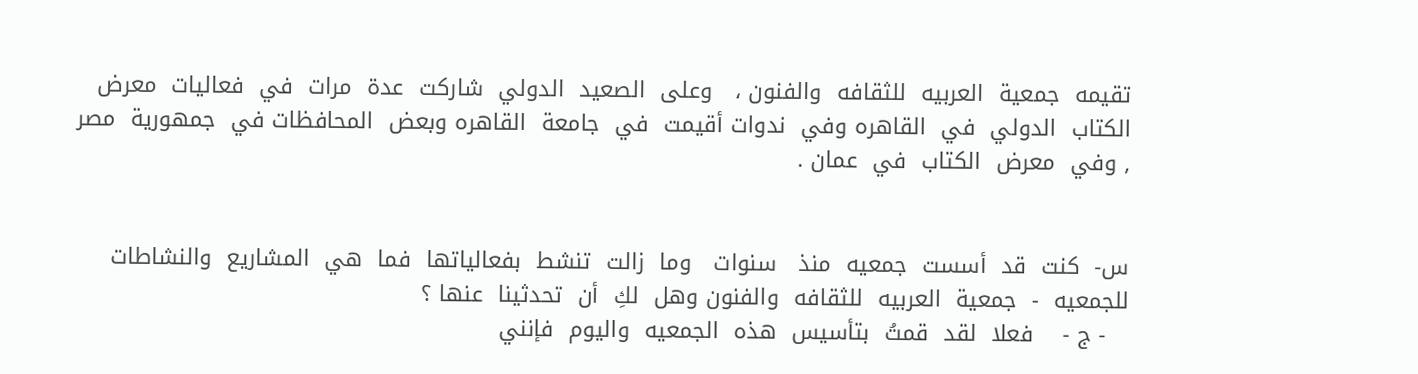تقيمه  جمعية  العربيه  للثقافه  والفنون ،   وعلى  الصعيد  الدولي  شاركت  عدة  مرات  في  فعاليات  معرض  الكتاب  الدولي  في  القاهره وفي  ندوات أقيمت  في  جامعة  القاهره وبعض  المحافظات في  جمهورية  مصر , وفي  معرض  الكتاب  في  عمان .


س-  كنت  قد  أسست  جمعيه  منذ   سنوات   وما  زالت  تنشط  بفعالياتها  فما  هي  المشاريع  والنشاطات  للجمعيه  -  جمعية  العربيه  للثقافه  والفنون وهل  لكِ  أن  تحدثينا  عنها ؟
   - ج -    فعلا  لقد  قمتُ  بتأسيس  هذه  الجمعيه  واليوم  فإنني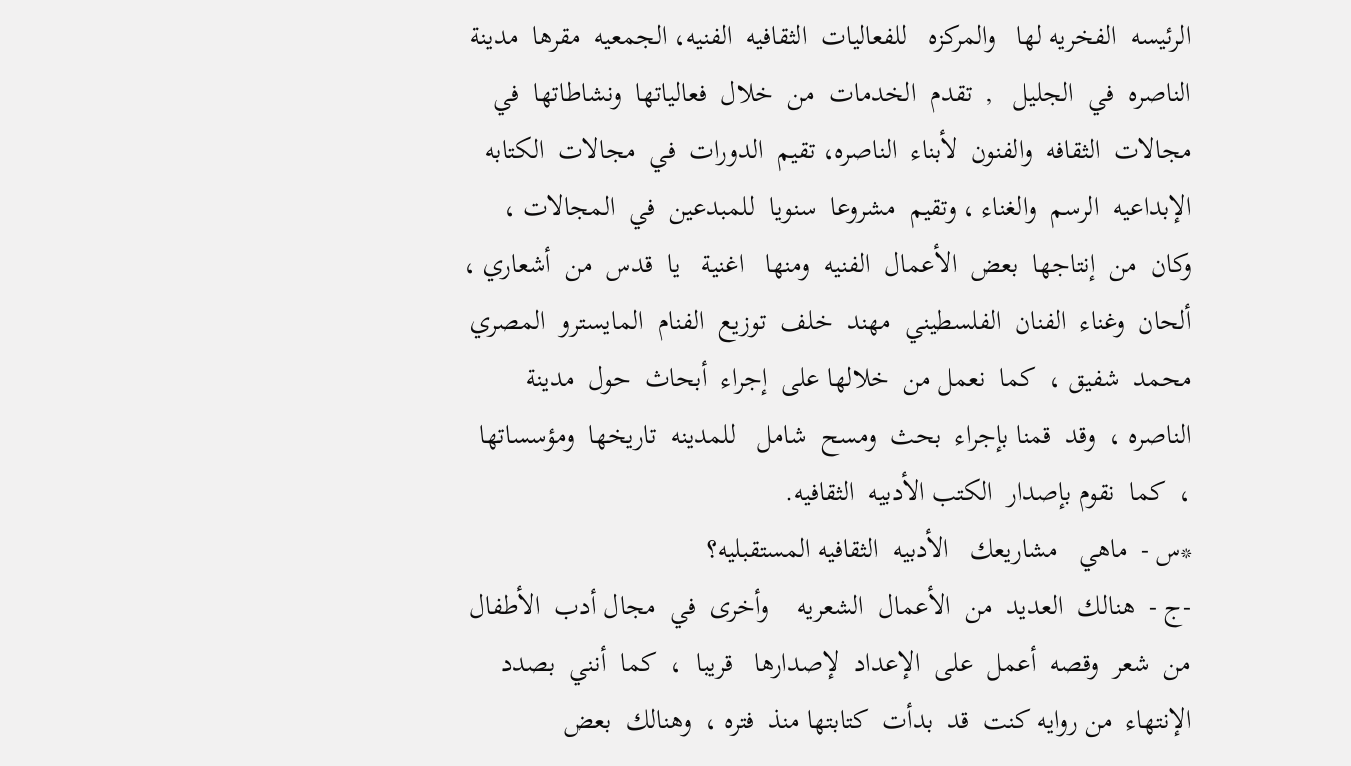الرئيسه  الفخريه لها   والمركزه   للفعاليات  الثقافيه  الفنيه، الجمعيه  مقرها  مدينة  الناصره  في  الجليل   ,  تقدم  الخدمات  من  خلال  فعالياتها  ونشاطاتها  في  مجالات  الثقافه  والفنون  لأبناء  الناصره، تقيم  الدورات  في  مجالات  الكتابه الإبداعيه  الرسم  والغناء ، وتقيم  مشروعا  سنويا  للمبدعين  في  المجالات ، وكان  من  إنتاجها  بعض  الأعمال  الفنيه  ومنها   اغنية   يا  قدس  من  أشعاري ، ألحان  وغناء  الفنان  الفلسطيني  مهند  خلف  توزيع  الفنام  المايسترو  المصري  محمد  شفيق ،  كما  نعمل من  خلالها على  إجراء  أبحاث  حول  مدينة  الناصره ،  وقد  قمنا بإجراء  بحث  ومسح  شامل   للمدينه  تاريخها  ومؤسساتها ،  كما  نقوم بإصدار  الكتب الأدبيه  الثقافيه.
*س -  ماهي   مشاريعك   الأدبيه  الثقافيه المستقبليه؟
-ج -  هنالك  العديد  من  الأعمال  الشعريه    وأخرى  في  مجال أدب  الأطفال  من  شعر  وقصه  أعمل  على  الإعداد  لإصدارها   قريبا  ،  كما  أنني  بصدد  الإنتهاء  من روايه كنت  قد  بدأت  كتابتها منذ  فتره ،  وهنالك  بعض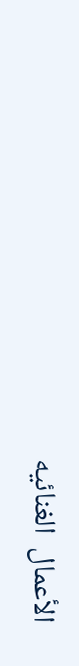الأعمال  الغنائيه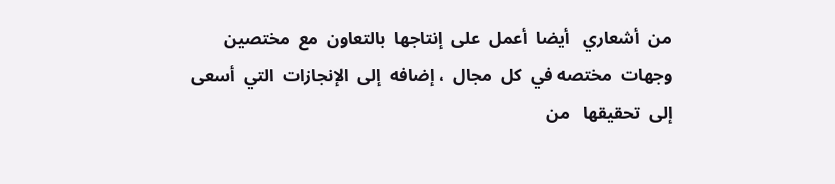من  أشعاري   أيضا  أعمل  على  إنتاجها  بالتعاون  مع  مختصين  وجهات  مختصه في  كل  مجال  ، إضافه  إلى  الإنجازات  التي  أسعى  إلى  تحقيقها   من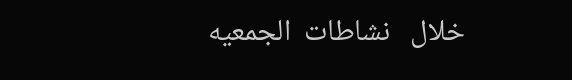خلال   نشاطات  الجمعيه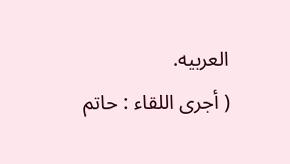العربيه.
( أجرى اللقاء : حاتم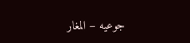جوعيه – المغار